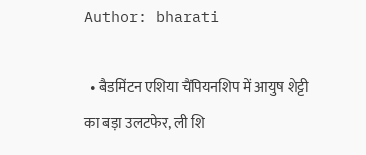Author: bharati

  • बैडमिंटन एशिया चैंपियनशिप में आयुष शेट्टी का बड़ा उलटफेर, ली शि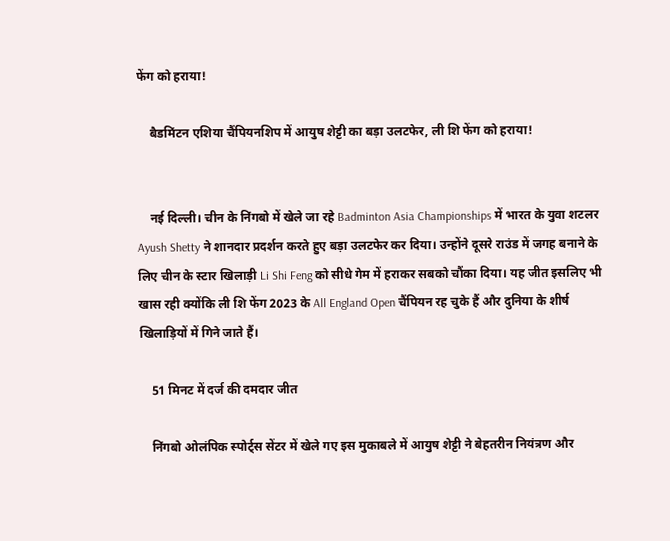फेंग को हराया!

    बैडमिंटन एशिया चैंपियनशिप में आयुष शेट्टी का बड़ा उलटफेर, ली शि फेंग को हराया!


    नई दिल्ली। चीन के निंगबो में खेले जा रहे Badminton Asia Championships में भारत के युवा शटलर Ayush Shetty ने शानदार प्रदर्शन करते हुए बड़ा उलटफेर कर दिया। उन्होंने दूसरे राउंड में जगह बनाने के लिए चीन के स्टार खिलाड़ी Li Shi Feng को सीधे गेम में हराकर सबको चौंका दिया। यह जीत इसलिए भी खास रही क्योंकि ली शि फेंग 2023 के All England Open चैंपियन रह चुके हैं और दुनिया के शीर्ष खिलाड़ियों में गिने जाते हैं।

    51 मिनट में दर्ज की दमदार जीत

    निंगबो ओलंपिक स्पोर्ट्स सेंटर में खेले गए इस मुकाबले में आयुष शेट्टी ने बेहतरीन नियंत्रण और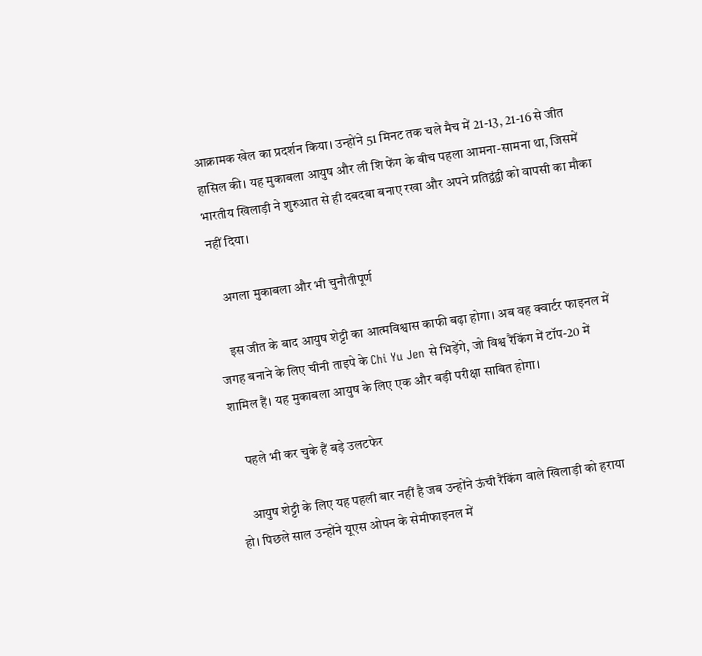आक्रामक खेल का प्रदर्शन किया। उन्होंने 51 मिनट तक चले मैच में 21-13, 21-16 से जीत हासिल की। यह मुकाबला आयुष और ली शि फेंग के बीच पहला आमना-सामना था, जिसमें भारतीय खिलाड़ी ने शुरुआत से ही दबदबा बनाए रखा और अपने प्रतिद्वंद्वी को वापसी का मौका नहीं दिया।

    अगला मुकाबला और भी चुनौतीपूर्ण

    इस जीत के बाद आयुष शेट्टी का आत्मविश्वास काफी बढ़ा होगा। अब वह क्वार्टर फाइनल में जगह बनाने के लिए चीनी ताइपे के Chi Yu Jen से भिड़ेंगे, जो विश्व रैंकिंग में टॉप-20 में शामिल हैं। यह मुकाबला आयुष के लिए एक और बड़ी परीक्षा साबित होगा।

    पहले भी कर चुके हैं बड़े उलटफेर

    आयुष शेट्टी के लिए यह पहली बार नहीं है जब उन्होंने ऊंची रैंकिंग वाले खिलाड़ी को हराया हो। पिछले साल उन्होंने यूएस ओपन के सेमीफाइनल में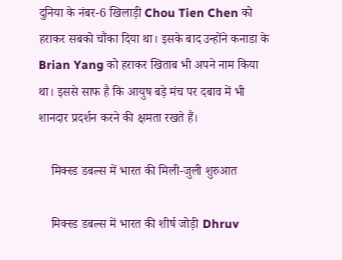दुनिया के नंबर-6 खिलाड़ी Chou Tien Chen को हराकर सबको चौंका दिया था। इसके बाद उन्होंने कनाडा के Brian Yang को हराकर खिताब भी अपने नाम किया था। इससे साफ है कि आयुष बड़े मंच पर दबाव में भी शानदार प्रदर्शन करने की क्षमता रखते हैं।

    मिक्स्ड डबल्स में भारत की मिली-जुली शुरुआत

    मिक्स्ड डबल्स में भारत की शीर्ष जोड़ी Dhruv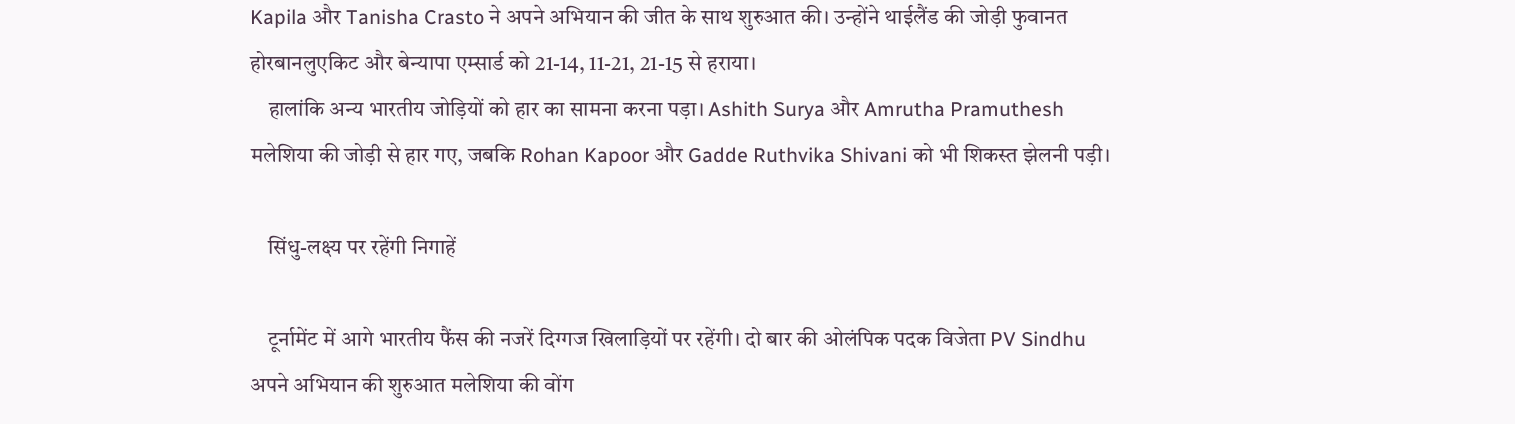Kapila और Tanisha Crasto ने अपने अभियान की जीत के साथ शुरुआत की। उन्होंने थाईलैंड की जोड़ी फुवानत होरबानलुएकिट और बेन्यापा एम्सार्ड को 21-14, 11-21, 21-15 से हराया।
    हालांकि अन्य भारतीय जोड़ियों को हार का सामना करना पड़ा। Ashith Surya और Amrutha Pramuthesh मलेशिया की जोड़ी से हार गए, जबकि Rohan Kapoor और Gadde Ruthvika Shivani को भी शिकस्त झेलनी पड़ी।

    सिंधु-लक्ष्य पर रहेंगी निगाहें

    टूर्नामेंट में आगे भारतीय फैंस की नजरें दिग्गज खिलाड़ियों पर रहेंगी। दो बार की ओलंपिक पदक विजेता PV Sindhu अपने अभियान की शुरुआत मलेशिया की वोंग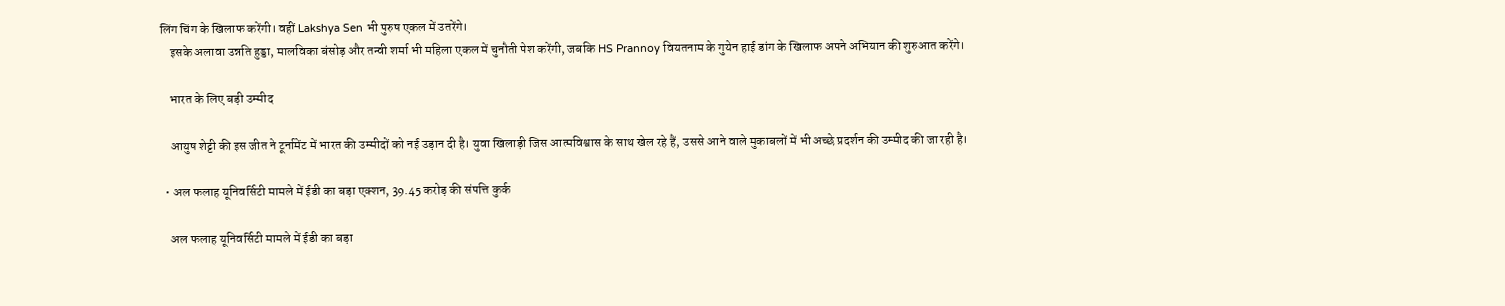लिंग चिंग के खिलाफ करेंगी। वहीं Lakshya Sen भी पुरुष एकल में उतरेंगे।
    इसके अलावा उन्नति हुड्डा, मालविका बंसोड़ और तन्वी शर्मा भी महिला एकल में चुनौती पेश करेंगी, जबकि HS Prannoy वियतनाम के गुयेन हाई डांग के खिलाफ अपने अभियान की शुरुआत करेंगे।

    भारत के लिए बड़ी उम्मीद

    आयुष शेट्टी की इस जीत ने टूर्नामेंट में भारत की उम्मीदों को नई उड़ान दी है। युवा खिलाड़ी जिस आत्मविश्वास के साथ खेल रहे हैं, उससे आने वाले मुकाबलों में भी अच्छे प्रदर्शन की उम्मीद की जा रही है।

  • अल फलाह यूनिवर्सिटी मामले में ईडी का बड़ा एक्शन, 39.45 करोड़ की संपत्ति कुर्क

    अल फलाह यूनिवर्सिटी मामले में ईडी का बड़ा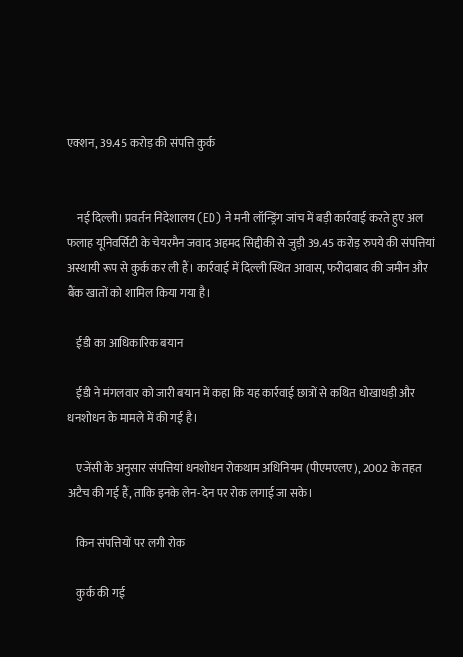एक्शन, 39.45 करोड़ की संपत्ति कुर्क


    नई दिल्ली। प्रवर्तन निदेशालय (ED) ने मनी लॉन्ड्रिंग जांच में बड़ी कार्रवाई करते हुए अल फलाह यूनिवर्सिटी के चेयरमैन जवाद अहमद सिद्दीकी से जुड़ी 39.45 करोड़ रुपये की संपत्तियां अस्थायी रूप से कुर्क कर ली हैं। कार्रवाई में दिल्ली स्थित आवास, फरीदाबाद की जमीन और बैंक खातों को शामिल किया गया है।

    ईडी का आधिकारिक बयान

    ईडी ने मंगलवार को जारी बयान में कहा कि यह कार्रवाई छात्रों से कथित धोखाधड़ी और धनशोधन के मामले में की गई है।

    एजेंसी के अनुसार संपत्तियां धनशोधन रोकथाम अधिनियम (पीएमएलए), 2002 के तहत अटैच की गई हैं, ताकि इनके लेन-देन पर रोक लगाई जा सके।

    किन संपत्तियों पर लगी रोक

    कुर्क की गई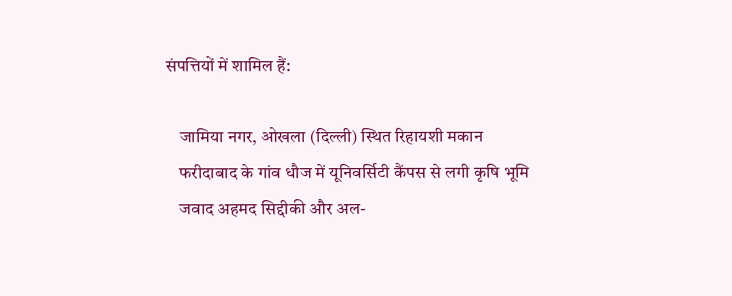संपत्तियों में शामिल हैं:

    जामिया नगर, ओखला (दिल्ली) स्थित रिहायशी मकान
    फरीदाबाद के गांव धौज में यूनिवर्सिटी कैंपस से लगी कृषि भूमि
    जवाद अहमद सिद्दीकी और अल-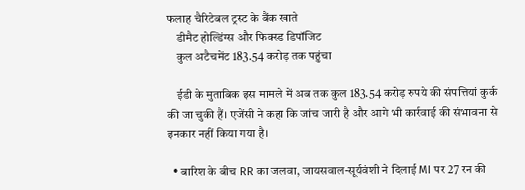फलाह चैरिटेबल ट्रस्ट के बैंक खाते
    डीमैट होल्डिंग्स और फिक्स्ड डिपॉजिट
    कुल अटैचमेंट 183.54 करोड़ तक पहुंचा

    ईडी के मुताबिक इस मामले में अब तक कुल 183.54 करोड़ रुपये की संपत्तियां कुर्क की जा चुकी हैं। एजेंसी ने कहा कि जांच जारी है और आगे भी कार्रवाई की संभावना से इनकार नहीं किया गया है।

  • बारिश के बीच RR का जलवा, जायसवाल-सूर्यवंशी ने दिलाई MI पर 27 रन की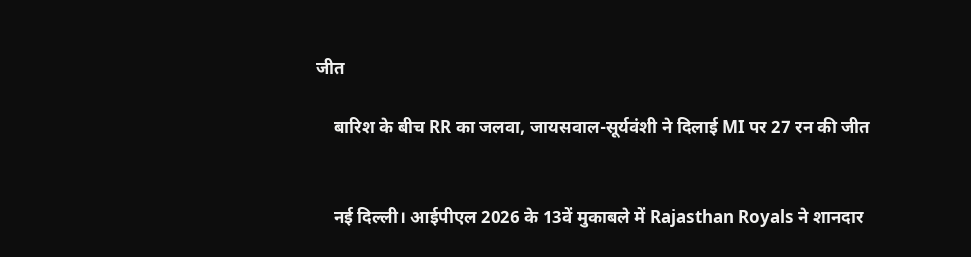जीत

    बारिश के बीच RR का जलवा, जायसवाल-सूर्यवंशी ने दिलाई MI पर 27 रन की जीत


    नई दिल्ली। आईपीएल 2026 के 13वें मुकाबले में Rajasthan Royals ने शानदार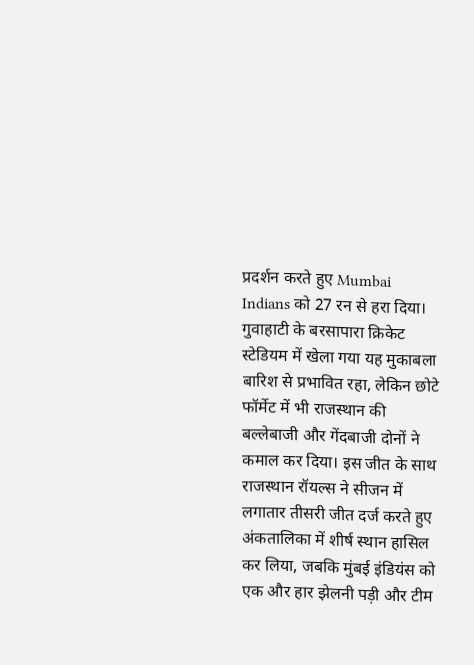प्रदर्शन करते हुए Mumbai Indians को 27 रन से हरा दिया। गुवाहाटी के बरसापारा क्रिकेट स्टेडियम में खेला गया यह मुकाबला बारिश से प्रभावित रहा, लेकिन छोटे फॉर्मेट में भी राजस्थान की बल्लेबाजी और गेंदबाजी दोनों ने कमाल कर दिया। इस जीत के साथ राजस्थान रॉयल्स ने सीजन में लगातार तीसरी जीत दर्ज करते हुए अंकतालिका में शीर्ष स्थान हासिल कर लिया, जबकि मुंबई इंडियंस को एक और हार झेलनी पड़ी और टीम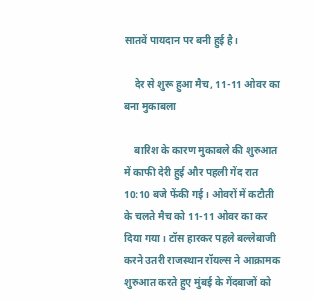सातवें पायदान पर बनी हुई है।

    देर से शुरू हुआ मैच, 11-11 ओवर का बना मुकाबला

    बारिश के कारण मुकाबले की शुरुआत में काफी देरी हुई और पहली गेंद रात 10:10 बजे फेंकी गई। ओवरों में कटौती के चलते मैच को 11-11 ओवर का कर दिया गया। टॉस हारकर पहले बल्लेबाजी करने उतरी राजस्थान रॉयल्स ने आक्रामक शुरुआत करते हुए मुंबई के गेंदबाजों को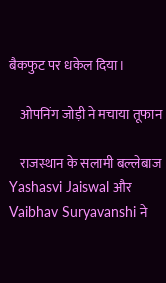बैकफुट पर धकेल दिया।

    ओपनिंग जोड़ी ने मचाया तूफान

    राजस्थान के सलामी बल्लेबाज Yashasvi Jaiswal और Vaibhav Suryavanshi ने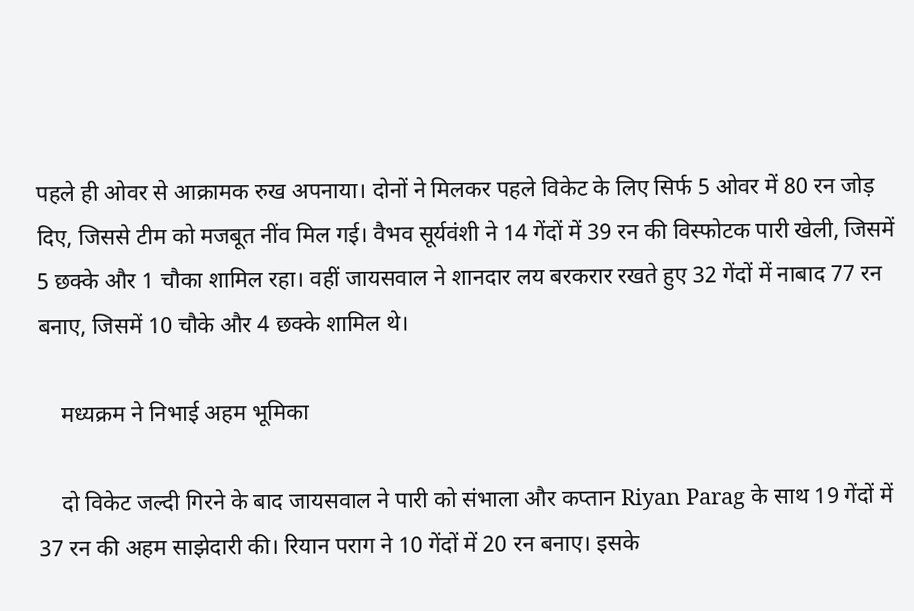पहले ही ओवर से आक्रामक रुख अपनाया। दोनों ने मिलकर पहले विकेट के लिए सिर्फ 5 ओवर में 80 रन जोड़ दिए, जिससे टीम को मजबूत नींव मिल गई। वैभव सूर्यवंशी ने 14 गेंदों में 39 रन की विस्फोटक पारी खेली, जिसमें 5 छक्के और 1 चौका शामिल रहा। वहीं जायसवाल ने शानदार लय बरकरार रखते हुए 32 गेंदों में नाबाद 77 रन बनाए, जिसमें 10 चौके और 4 छक्के शामिल थे।

    मध्यक्रम ने निभाई अहम भूमिका

    दो विकेट जल्दी गिरने के बाद जायसवाल ने पारी को संभाला और कप्तान Riyan Parag के साथ 19 गेंदों में 37 रन की अहम साझेदारी की। रियान पराग ने 10 गेंदों में 20 रन बनाए। इसके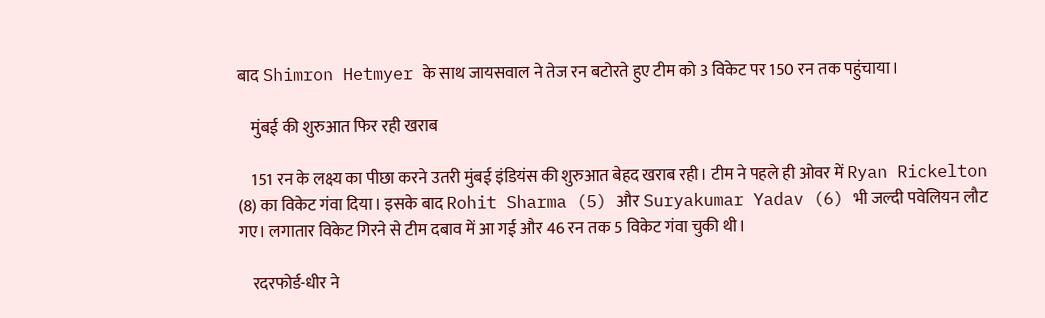बाद Shimron Hetmyer के साथ जायसवाल ने तेज रन बटोरते हुए टीम को 3 विकेट पर 150 रन तक पहुंचाया।

    मुंबई की शुरुआत फिर रही खराब

    151 रन के लक्ष्य का पीछा करने उतरी मुंबई इंडियंस की शुरुआत बेहद खराब रही। टीम ने पहले ही ओवर में Ryan Rickelton (8) का विकेट गंवा दिया। इसके बाद Rohit Sharma (5) और Suryakumar Yadav (6) भी जल्दी पवेलियन लौट गए। लगातार विकेट गिरने से टीम दबाव में आ गई और 46 रन तक 5 विकेट गंवा चुकी थी।

    रदरफोर्ड-धीर ने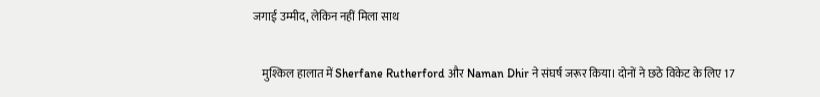जगाई उम्मीद, लेकिन नहीं मिला साथ

    मुश्किल हालात में Sherfane Rutherford और Naman Dhir ने संघर्ष जरूर किया। दोनों ने छठे विकेट के लिए 17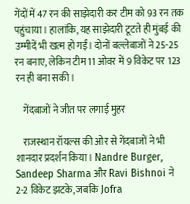गेंदों में 47 रन की साझेदारी कर टीम को 93 रन तक पहुंचाया। हालांकि, यह साझेदारी टूटते ही मुंबई की उम्मीदें भी खत्म हो गईं। दोनों बल्लेबाजों ने 25-25 रन बनाए, लेकिन टीम 11 ओवर में 9 विकेट पर 123 रन ही बना सकी।

    गेंदबाजों ने जीत पर लगाई मुहर

    राजस्थान रॉयल्स की ओर से गेंदबाजों ने भी शानदार प्रदर्शन किया। Nandre Burger, Sandeep Sharma और Ravi Bishnoi ने 2-2 विकेट झटके, जबकि Jofra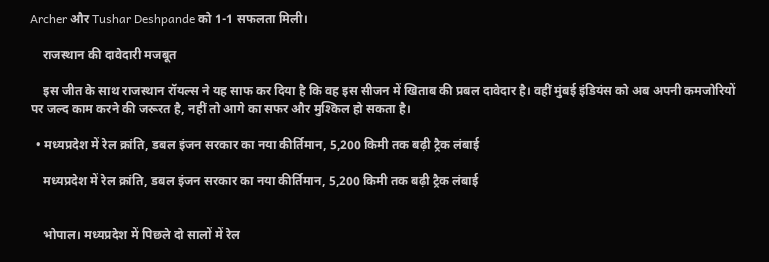Archer और Tushar Deshpande को 1-1 सफलता मिली।

    राजस्थान की दावेदारी मजबूत

    इस जीत के साथ राजस्थान रॉयल्स ने यह साफ कर दिया है कि वह इस सीजन में खिताब की प्रबल दावेदार है। वहीं मुंबई इंडियंस को अब अपनी कमजोरियों पर जल्द काम करने की जरूरत है, नहीं तो आगे का सफर और मुश्किल हो सकता है।

  • मध्यप्रदेश में रेल क्रांति, डबल इंजन सरकार का नया कीर्तिमान, 5,200 किमी तक बढ़ी ट्रैक लंबाई

    मध्यप्रदेश में रेल क्रांति, डबल इंजन सरकार का नया कीर्तिमान, 5,200 किमी तक बढ़ी ट्रैक लंबाई


    भोपाल। मध्यप्रदेश में पिछले दो सालों में रेल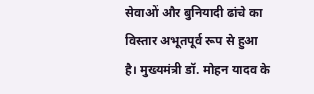सेवाओं और बुनियादी ढांचे का विस्तार अभूतपूर्व रूप से हुआ है। मुख्यमंत्री डॉ. मोहन यादव के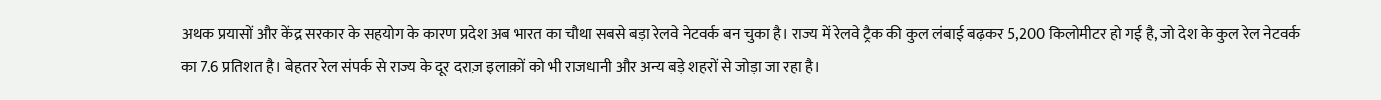अथक प्रयासों और केंद्र सरकार के सहयोग के कारण प्रदेश अब भारत का चौथा सबसे बड़ा रेलवे नेटवर्क बन चुका है। राज्य में रेलवे ट्रैक की कुल लंबाई बढ़कर 5,200 किलोमीटर हो गई है, जो देश के कुल रेल नेटवर्क का 7.6 प्रतिशत है। बेहतर रेल संपर्क से राज्य के दूर दराज़ इलाक़ों को भी राजधानी और अन्य बड़े शहरों से जोड़ा जा रहा है।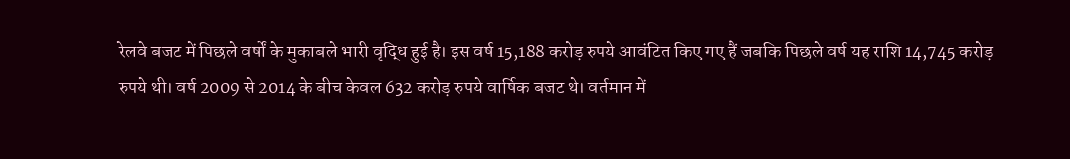रेलवे बजट में पिछले वर्षों के मुकाबले भारी वृद्धि हुई है। इस वर्ष 15,188 करोड़ रुपये आवंटित किए गए हैं जबकि पिछले वर्ष यह राशि 14,745 करोड़ रुपये थी। वर्ष 2009 से 2014 के बीच केवल 632 करोड़ रुपये वार्षिक बजट थे। वर्तमान में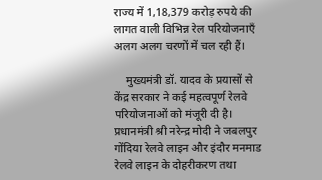राज्य में 1,18,379 करोड़ रुपये की लागत वाली विभिन्न रेल परियोजनाएँ अलग अलग चरणों में चल रही हैं।

    मुख्यमंत्री डॉ. यादव के प्रयासों से केंद्र सरकार ने कई महत्वपूर्ण रेलवे परियोजनाओं को मंजूरी दी है। प्रधानमंत्री श्री नरेन्द्र मोदी ने जबलपुर गोंदिया रेलवे लाइन और इंदौर मनमाड रेलवे लाइन के दोहरीकरण तथा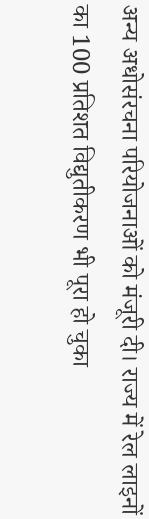अन्य अधोसंरचना परियोजनाओं को मंजूरी दी। राज्य में रेल लाइनों का 100 प्रतिशत विद्युतीकरण भी पूरा हो चुका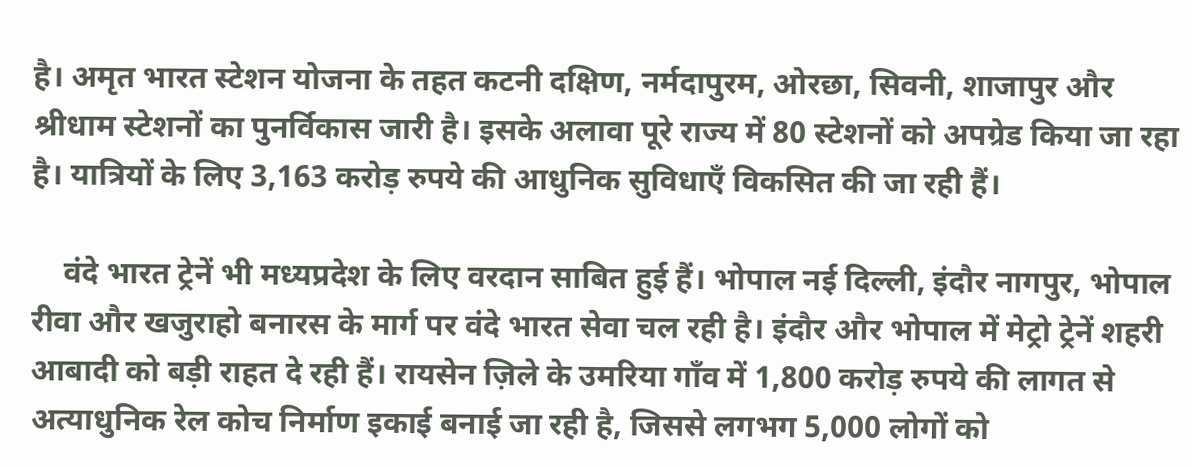है। अमृत भारत स्टेशन योजना के तहत कटनी दक्षिण, नर्मदापुरम, ओरछा, सिवनी, शाजापुर और श्रीधाम स्टेशनों का पुनर्विकास जारी है। इसके अलावा पूरे राज्य में 80 स्टेशनों को अपग्रेड किया जा रहा है। यात्रियों के लिए 3,163 करोड़ रुपये की आधुनिक सुविधाएँ विकसित की जा रही हैं।

    वंदे भारत ट्रेनें भी मध्यप्रदेश के लिए वरदान साबित हुई हैं। भोपाल नई दिल्ली, इंदौर नागपुर, भोपाल रीवा और खजुराहो बनारस के मार्ग पर वंदे भारत सेवा चल रही है। इंदौर और भोपाल में मेट्रो ट्रेनें शहरी आबादी को बड़ी राहत दे रही हैं। रायसेन ज़िले के उमरिया गाँव में 1,800 करोड़ रुपये की लागत से अत्याधुनिक रेल कोच निर्माण इकाई बनाई जा रही है, जिससे लगभग 5,000 लोगों को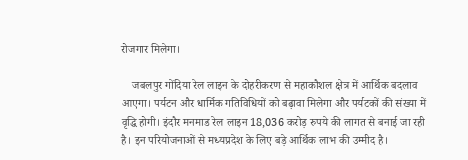रोजगार मिलेगा।

    जबलपुर गोंदिया रेल लाइन के दोहरीकरण से महाकौशल क्षेत्र में आर्थिक बदलाव आएगा। पर्यटन और धार्मिक गतिविधियों को बढ़ावा मिलेगा और पर्यटकों की संख्या में वृद्धि होगी। इंदौर मनमाड रेल लाइन 18,036 करोड़ रुपये की लागत से बनाई जा रही है। इन परियोजनाओं से मध्यप्रदेश के लिए बड़े आर्थिक लाभ की उम्मीद है।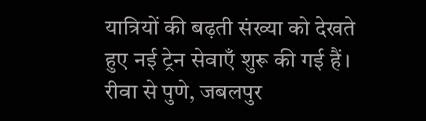यात्रियों की बढ़ती संख्या को देखते हुए नई ट्रेन सेवाएँ शुरू की गई हैं। रीवा से पुणे, जबलपुर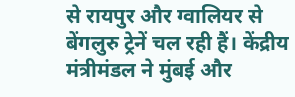से रायपुर और ग्वालियर से बेंगलुरु ट्रेनें चल रही हैं। केंद्रीय मंत्रीमंडल ने मुंबई और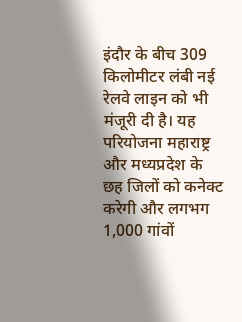इंदौर के बीच 309 किलोमीटर लंबी नई रेलवे लाइन को भी मंजूरी दी है। यह परियोजना महाराष्ट्र और मध्यप्रदेश के छह जिलों को कनेक्ट करेगी और लगभग 1,000 गांवों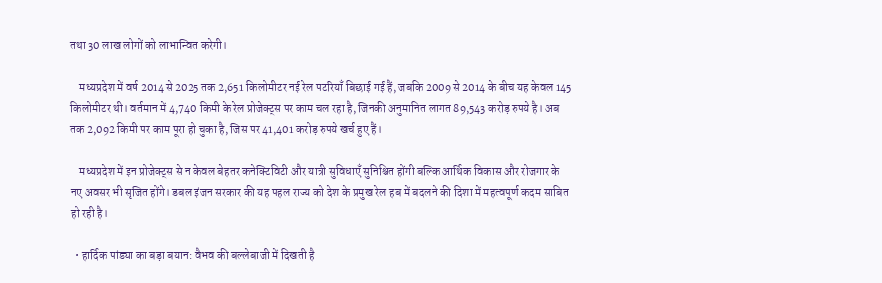तथा 30 लाख लोगों को लाभान्वित करेगी।

    मध्यप्रदेश में वर्ष 2014 से 2025 तक 2,651 किलोमीटर नई रेल पटरियाँ बिछाई गई हैं, जबकि 2009 से 2014 के बीच यह केवल 145 किलोमीटर थी। वर्तमान में 4,740 किमी के रेल प्रोजेक्ट्स पर काम चल रहा है, जिनकी अनुमानित लागत 89,543 करोड़ रुपये है। अब तक 2,092 किमी पर काम पूरा हो चुका है, जिस पर 41,401 करोड़ रुपये खर्च हुए हैं।

    मध्यप्रदेश में इन प्रोजेक्ट्स से न केवल बेहतर कनेक्टिविटी और यात्री सुविधाएँ सुनिश्चित होंगी बल्कि आर्थिक विकास और रोजगार के नए अवसर भी सृजित होंगे। डबल इंजन सरकार की यह पहल राज्य को देश के प्रमुख रेल हब में बदलने की दिशा में महत्वपूर्ण कदम साबित हो रही है।

  • हार्दिक पांड्या का बड़ा बयान: वैभव की बल्लेबाजी में दिखती है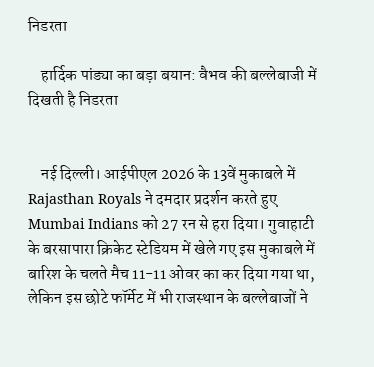निडरता

    हार्दिक पांड्या का बड़ा बयान: वैभव की बल्लेबाजी में दिखती है निडरता


    नई दिल्ली। आईपीएल 2026 के 13वें मुकाबले में Rajasthan Royals ने दमदार प्रदर्शन करते हुए Mumbai Indians को 27 रन से हरा दिया। गुवाहाटी के बरसापारा क्रिकेट स्टेडियम में खेले गए इस मुकाबले में बारिश के चलते मैच 11-11 ओवर का कर दिया गया था, लेकिन इस छोटे फॉर्मेट में भी राजस्थान के बल्लेबाजों ने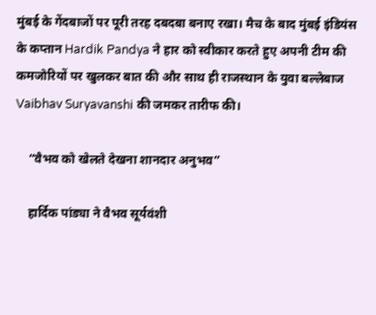मुंबई के गेंदबाजों पर पूरी तरह दबदबा बनाए रखा। मैच के बाद मुंबई इंडियंस के कप्तान Hardik Pandya ने हार को स्वीकार करते हुए अपनी टीम की कमजोरियों पर खुलकर बात की और साथ ही राजस्थान के युवा बल्लेबाज Vaibhav Suryavanshi की जमकर तारीफ की।

    “वैभव को खेलते देखना शानदार अनुभव”

    हार्दिक पांड्या ने वैभव सूर्यवंशी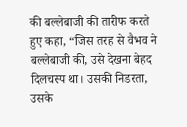की बल्लेबाजी की तारीफ करते हुए कहा, “जिस तरह से वैभव ने बल्लेबाजी की, उसे देखना बेहद दिलचस्प था। उसकी निडरता, उसके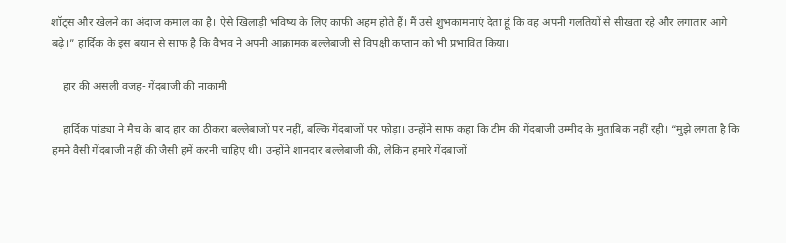शॉट्स और खेलने का अंदाज कमाल का है। ऐसे खिलाड़ी भविष्य के लिए काफी अहम होते हैं। मैं उसे शुभकामनाएं देता हूं कि वह अपनी गलतियों से सीखता रहे और लगातार आगे बढ़े।” हार्दिक के इस बयान से साफ है कि वैभव ने अपनी आक्रामक बल्लेबाजी से विपक्षी कप्तान को भी प्रभावित किया।

    हार की असली वजह- गेंदबाजी की नाकामी

    हार्दिक पांड्या ने मैच के बाद हार का ठीकरा बल्लेबाजों पर नहीं, बल्कि गेंदबाजों पर फोड़ा। उन्होंने साफ कहा कि टीम की गेंदबाजी उम्मीद के मुताबिक नहीं रही। “मुझे लगता है कि हमने वैसी गेंदबाजी नहीं की जैसी हमें करनी चाहिए थी। उन्होंने शानदार बल्लेबाजी की, लेकिन हमारे गेंदबाजों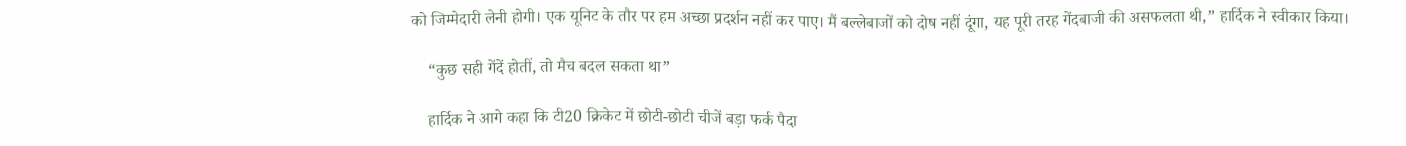को जिम्मेदारी लेनी होगी। एक यूनिट के तौर पर हम अच्छा प्रदर्शन नहीं कर पाए। मैं बल्लेबाजों को दोष नहीं दूंगा, यह पूरी तरह गेंदबाजी की असफलता थी,” हार्दिक ने स्वीकार किया।

    “कुछ सही गेंदें होतीं, तो मैच बदल सकता था”

    हार्दिक ने आगे कहा कि टी20 क्रिकेट में छोटी-छोटी चीजें बड़ा फर्क पैदा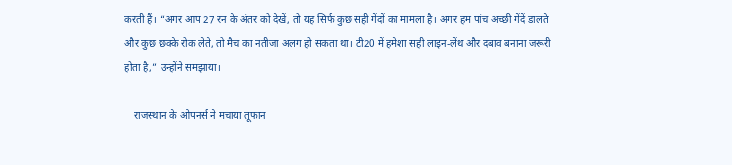करती हैं। “अगर आप 27 रन के अंतर को देखें, तो यह सिर्फ कुछ सही गेंदों का मामला है। अगर हम पांच अच्छी गेंदें डालते और कुछ छक्के रोक लेते, तो मैच का नतीजा अलग हो सकता था। टी20 में हमेशा सही लाइन-लेंथ और दबाव बनाना जरूरी होता है,” उन्होंने समझाया।

    राजस्थान के ओपनर्स ने मचाया तूफान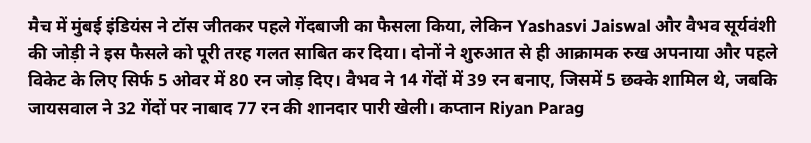मैच में मुंबई इंडियंस ने टॉस जीतकर पहले गेंदबाजी का फैसला किया, लेकिन Yashasvi Jaiswal और वैभव सूर्यवंशी की जोड़ी ने इस फैसले को पूरी तरह गलत साबित कर दिया। दोनों ने शुरुआत से ही आक्रामक रुख अपनाया और पहले विकेट के लिए सिर्फ 5 ओवर में 80 रन जोड़ दिए। वैभव ने 14 गेंदों में 39 रन बनाए, जिसमें 5 छक्के शामिल थे, जबकि जायसवाल ने 32 गेंदों पर नाबाद 77 रन की शानदार पारी खेली। कप्तान Riyan Parag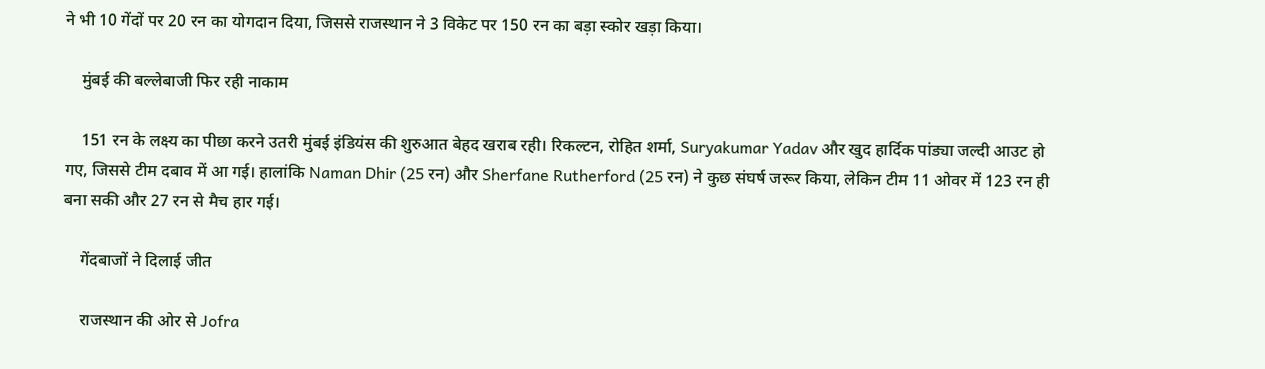ने भी 10 गेंदों पर 20 रन का योगदान दिया, जिससे राजस्थान ने 3 विकेट पर 150 रन का बड़ा स्कोर खड़ा किया।

    मुंबई की बल्लेबाजी फिर रही नाकाम

    151 रन के लक्ष्य का पीछा करने उतरी मुंबई इंडियंस की शुरुआत बेहद खराब रही। रिकल्टन, रोहित शर्मा, Suryakumar Yadav और खुद हार्दिक पांड्या जल्दी आउट हो गए, जिससे टीम दबाव में आ गई। हालांकि Naman Dhir (25 रन) और Sherfane Rutherford (25 रन) ने कुछ संघर्ष जरूर किया, लेकिन टीम 11 ओवर में 123 रन ही बना सकी और 27 रन से मैच हार गई।

    गेंदबाजों ने दिलाई जीत

    राजस्थान की ओर से Jofra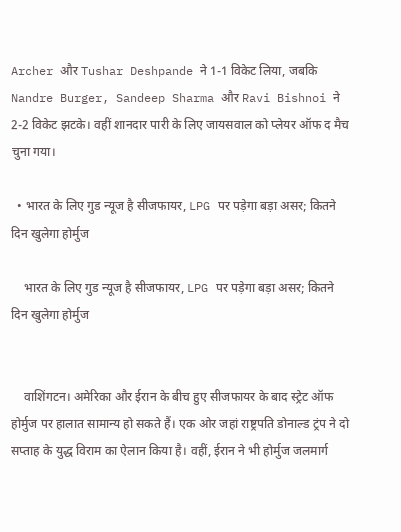Archer और Tushar Deshpande ने 1-1 विकेट लिया, जबकि Nandre Burger, Sandeep Sharma और Ravi Bishnoi ने 2-2 विकेट झटके। वहीं शानदार पारी के लिए जायसवाल को प्लेयर ऑफ द मैच चुना गया।

  • भारत के लिए गुड न्यूज है सीजफायर, LPG पर पड़ेगा बड़ा असर; कितने दिन खुलेगा होर्मुज

    भारत के लिए गुड न्यूज है सीजफायर, LPG पर पड़ेगा बड़ा असर; कितने दिन खुलेगा होर्मुज


    वाशिंगटन। अमेरिका और ईरान के बीच हुए सीजफायर के बाद स्ट्रेट ऑफ होर्मुज पर हालात सामान्य हो सकते हैं। एक ओर जहां राष्ट्रपति डोनाल्ड ट्रंप ने दो सप्ताह के युद्ध विराम का ऐलान किया है। वहीं, ईरान ने भी होर्मुज जलमार्ग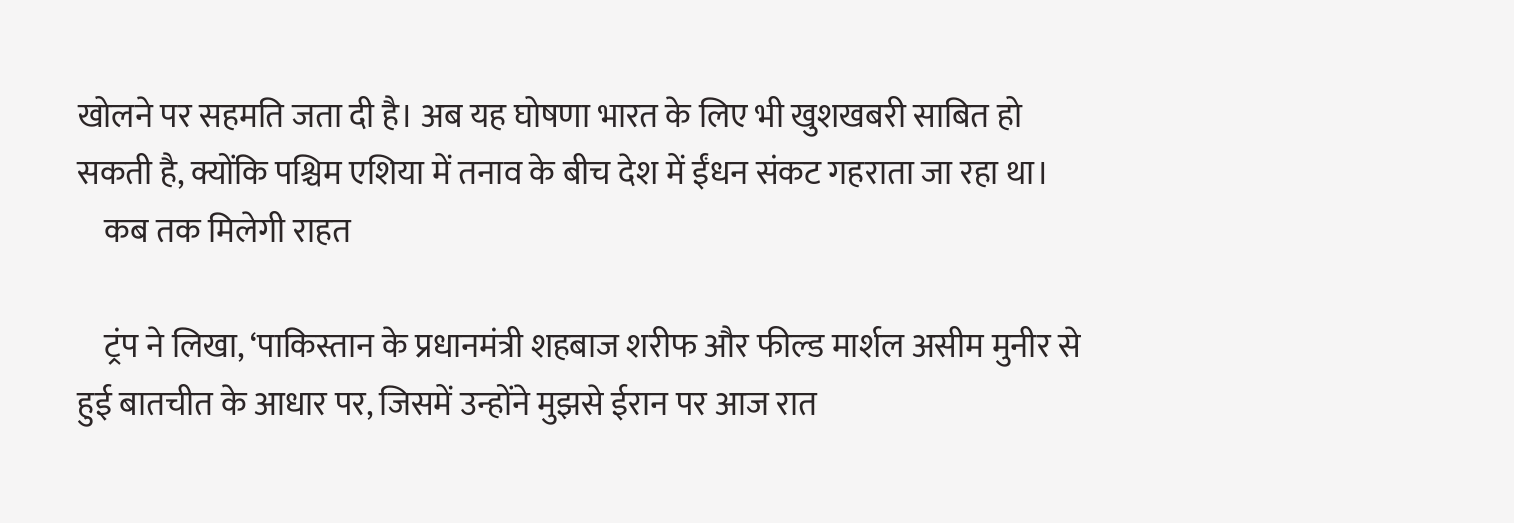खोलने पर सहमति जता दी है। अब यह घोषणा भारत के लिए भी खुशखबरी साबित हो सकती है, क्योंकि पश्चिम एशिया में तनाव के बीच देश में ईंधन संकट गहराता जा रहा था।
    कब तक मिलेगी राहत

    ट्रंप ने लिखा, ‘पाकिस्तान के प्रधानमंत्री शहबाज शरीफ और फील्ड मार्शल असीम मुनीर से हुई बातचीत के आधार पर, जिसमें उन्होंने मुझसे ईरान पर आज रात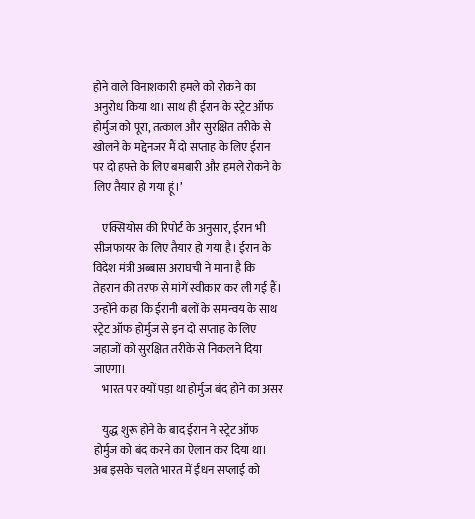होने वाले विनाशकारी हमले को रोकने का अनुरोध किया था। साथ ही ईरान के स्ट्रेट ऑफ होर्मुज को पूरा, तत्काल और सुरक्षित तरीके से खोलने के मद्देनजर मैं दो सप्ताह के लिए ईरान पर दो हफ्ते के लिए बमबारी और हमले रोकने के लिए तैयार हो गया हूं।’

    एक्सियोस की रिपोर्ट के अनुसार, ईरान भी सीजफायर के लिए तैयार हो गया है। ईरान के विदेश मंत्री अब्बास अराघची ने माना है कि तेहरान की तरफ से मांगें स्वीकार कर ली गई हैं। उन्होंने कहा कि ईरानी बलों के समन्वय के साथ स्ट्रेट ऑफ होर्मुज से इन दो सप्ताह के लिए जहाजों को सुरक्षित तरीके से निकलने दिया जाएगा।
    भारत पर क्यों पड़ा था होर्मुज बंद होने का असर

    युद्ध शुरू होने के बाद ईरान ने स्ट्रेट ऑफ होर्मुज को बंद करने का ऐलान कर दिया था। अब इसके चलते भारत में ईंधन सप्लाई को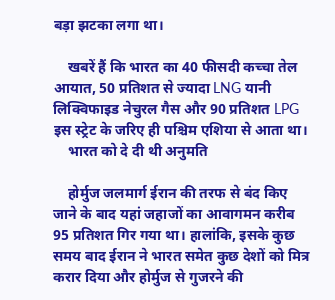बड़ा झटका लगा था।

    खबरें हैं कि भारत का 40 फीसदी कच्चा तेल आयात, 50 प्रतिशत से ज्यादा LNG यानी लिक्विफाइड नेचुरल गैस और 90 प्रतिशत LPG इस स्ट्रेट के जरिए ही पश्चिम एशिया से आता था।
    भारत को दे दी थी अनुमति

    होर्मुज जलमार्ग ईरान की तरफ से बंद किए जाने के बाद यहां जहाजों का आवागमन करीब 95 प्रतिशत गिर गया था। हालांकि, इसके कुछ समय बाद ईरान ने भारत समेत कुछ देशों को मित्र करार दिया और होर्मुज से गुजरने की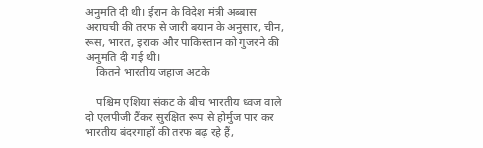अनुमति दी थी। ईरान के विदेश मंत्री अब्बास अराघची की तरफ से जारी बयान के अनुसार, चीन, रूस, भारत, इराक और पाकिस्तान को गुजरने की अनुमति दी गई थी।
    कितने भारतीय जहाज अटके

    पश्चिम एशिया संकट के बीच भारतीय ध्वज वाले दो एलपीजी टैंकर सुरक्षित रूप से होर्मुज पार कर भारतीय बंदरगाहों की तरफ बढ़ रहे हैं,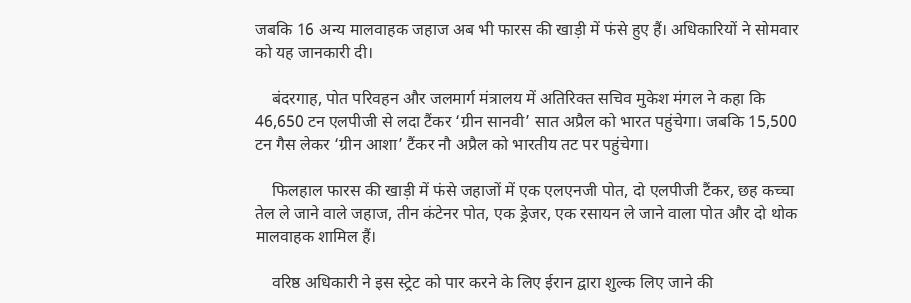जबकि 16 अन्य मालवाहक जहाज अब भी फारस की खाड़ी में फंसे हुए हैं। अधिकारियों ने सोमवार को यह जानकारी दी।

    बंदरगाह, पोत परिवहन और जलमार्ग मंत्रालय में अतिरिक्त सचिव मुकेश मंगल ने कहा कि 46,650 टन एलपीजी से लदा टैंकर ‘ग्रीन सानवी’ सात अप्रैल को भारत पहुंचेगा। जबकि 15,500 टन गैस लेकर ‘ग्रीन आशा’ टैंकर नौ अप्रैल को भारतीय तट पर पहुंचेगा।

    फिलहाल फारस की खाड़ी में फंसे जहाजों में एक एलएनजी पोत, दो एलपीजी टैंकर, छह कच्चा तेल ले जाने वाले जहाज, तीन कंटेनर पोत, एक ड्रेजर, एक रसायन ले जाने वाला पोत और दो थोक मालवाहक शामिल हैं।

    वरिष्ठ अधिकारी ने इस स्ट्रेट को पार करने के लिए ईरान द्वारा शुल्क लिए जाने की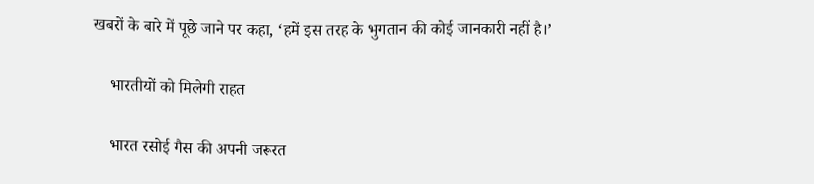खबरों के बारे में पूछे जाने पर कहा, ‘हमें इस तरह के भुगतान की कोई जानकारी नहीं है।’

    भारतीयों को मिलेगी राहत

    भारत रसोई गैस की अपनी जरूरत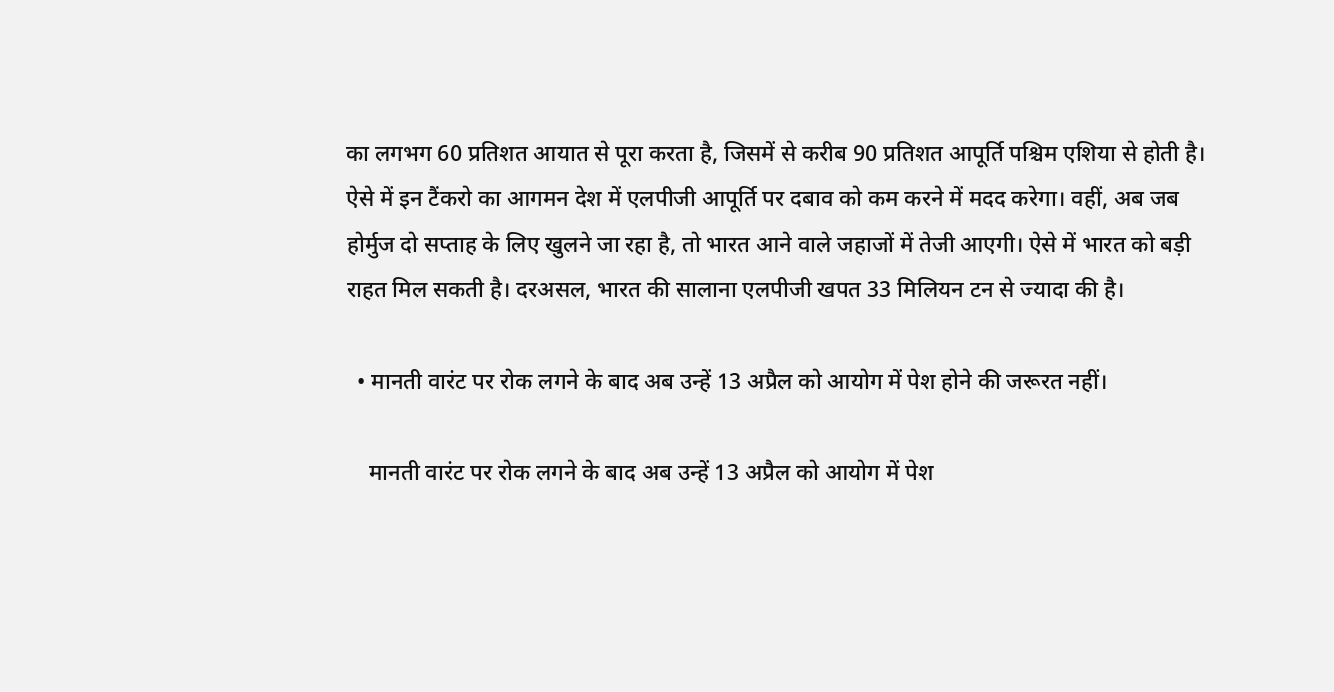का लगभग 60 प्रतिशत आयात से पूरा करता है, जिसमें से करीब 90 प्रतिशत आपूर्ति पश्चिम एशिया से होती है। ऐसे में इन टैंकरो का आगमन देश में एलपीजी आपूर्ति पर दबाव को कम करने में मदद करेगा। वहीं, अब जब होर्मुज दो सप्ताह के लिए खुलने जा रहा है, तो भारत आने वाले जहाजों में तेजी आएगी। ऐसे में भारत को बड़ी राहत मिल सकती है। दरअसल, भारत की सालाना एलपीजी खपत 33 मिलियन टन से ज्यादा की है।

  • मानती वारंट पर रोक लगने के बाद अब उन्हें 13 अप्रैल को आयोग में पेश होने की जरूरत नहीं।

    मानती वारंट पर रोक लगने के बाद अब उन्हें 13 अप्रैल को आयोग में पेश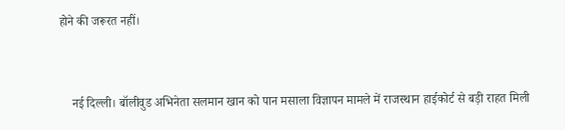होने की जरूरत नहीं।


    नई दिल्ली। बॉलीवुड अभिनेता सलमान खान को पान मसाला विज्ञापन मामले में राजस्थान हाईकोर्ट से बड़ी राहत मिली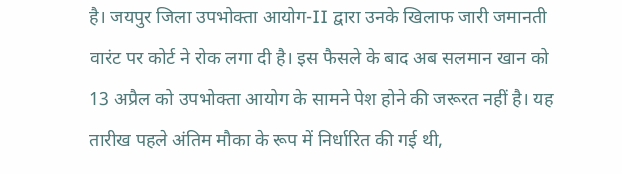है। जयपुर जिला उपभोक्ता आयोग-II द्वारा उनके खिलाफ जारी जमानती वारंट पर कोर्ट ने रोक लगा दी है। इस फैसले के बाद अब सलमान खान को 13 अप्रैल को उपभोक्ता आयोग के सामने पेश होने की जरूरत नहीं है। यह तारीख पहले अंतिम मौका के रूप में निर्धारित की गई थी,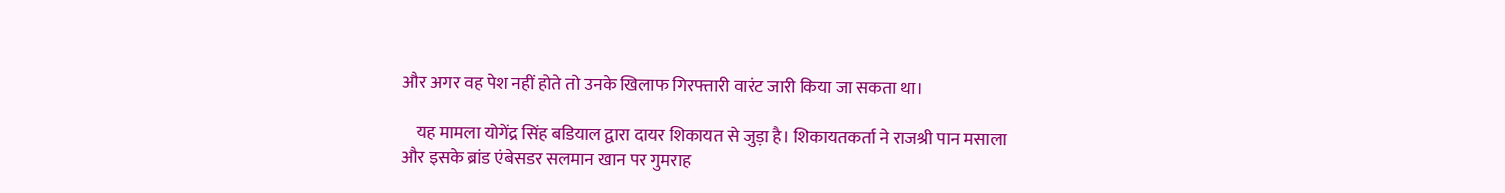और अगर वह पेश नहीं होते तो उनके खिलाफ गिरफ्तारी वारंट जारी किया जा सकता था।

    यह मामला योगेंद्र सिंह बडियाल द्वारा दायर शिकायत से जुड़ा है। शिकायतकर्ता ने राजश्री पान मसाला और इसके ब्रांड एंबेसडर सलमान खान पर गुमराह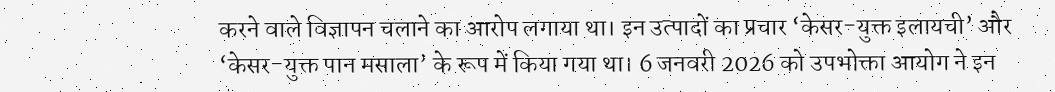करने वाले विज्ञापन चलाने का आरोप लगाया था। इन उत्पादों का प्रचार ‘केसर-युक्त इलायची’ और ‘केसर-युक्त पान मसाला’ के रूप में किया गया था। 6 जनवरी 2026 को उपभोक्ता आयोग ने इन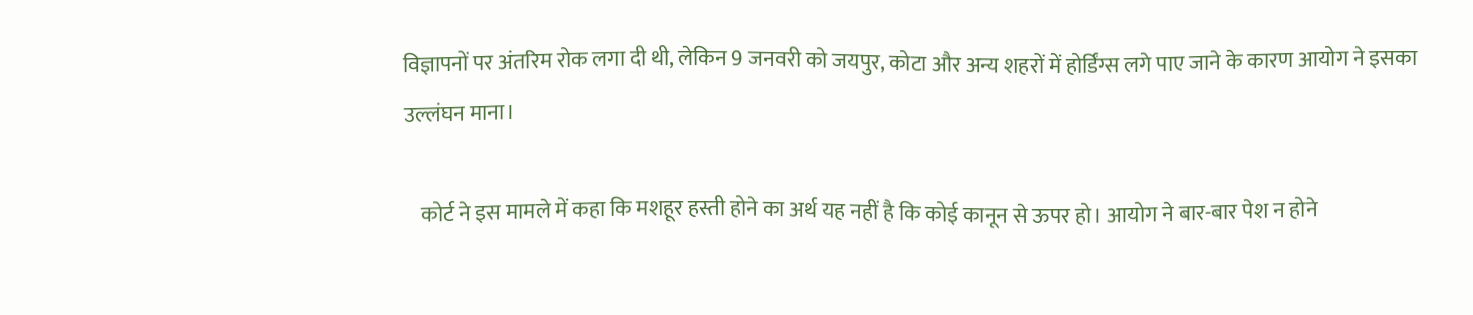विज्ञापनों पर अंतरिम रोक लगा दी थी, लेकिन 9 जनवरी को जयपुर, कोटा और अन्य शहरों में होर्डिंग्स लगे पाए जाने के कारण आयोग ने इसका उल्लंघन माना।

    कोर्ट ने इस मामले में कहा कि मशहूर हस्ती होने का अर्थ यह नहीं है कि कोई कानून से ऊपर हो। आयोग ने बार-बार पेश न होने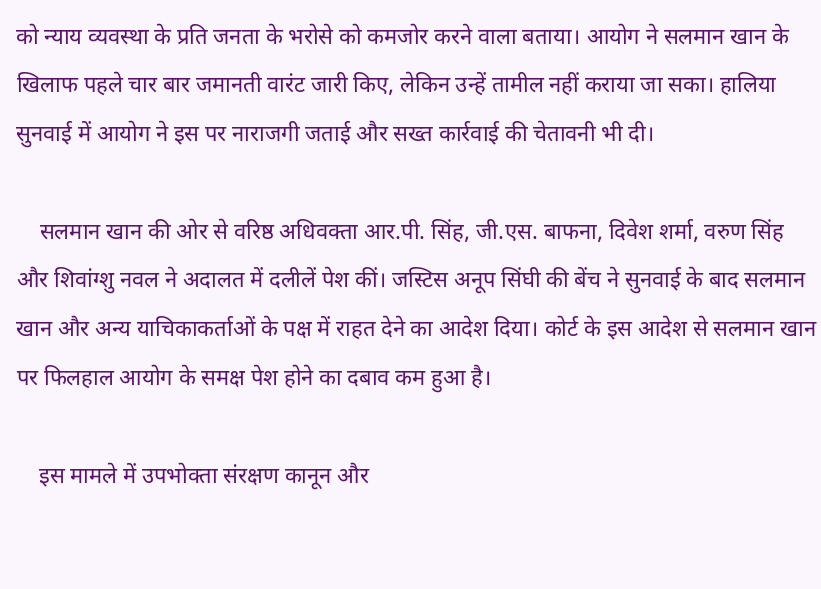को न्याय व्यवस्था के प्रति जनता के भरोसे को कमजोर करने वाला बताया। आयोग ने सलमान खान के खिलाफ पहले चार बार जमानती वारंट जारी किए, लेकिन उन्हें तामील नहीं कराया जा सका। हालिया सुनवाई में आयोग ने इस पर नाराजगी जताई और सख्त कार्रवाई की चेतावनी भी दी।

    सलमान खान की ओर से वरिष्ठ अधिवक्ता आर.पी. सिंह, जी.एस. बाफना, दिवेश शर्मा, वरुण सिंह और शिवांग्शु नवल ने अदालत में दलीलें पेश कीं। जस्टिस अनूप सिंघी की बेंच ने सुनवाई के बाद सलमान खान और अन्य याचिकाकर्ताओं के पक्ष में राहत देने का आदेश दिया। कोर्ट के इस आदेश से सलमान खान पर फिलहाल आयोग के समक्ष पेश होने का दबाव कम हुआ है।

    इस मामले में उपभोक्ता संरक्षण कानून और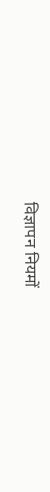विज्ञापन नियमों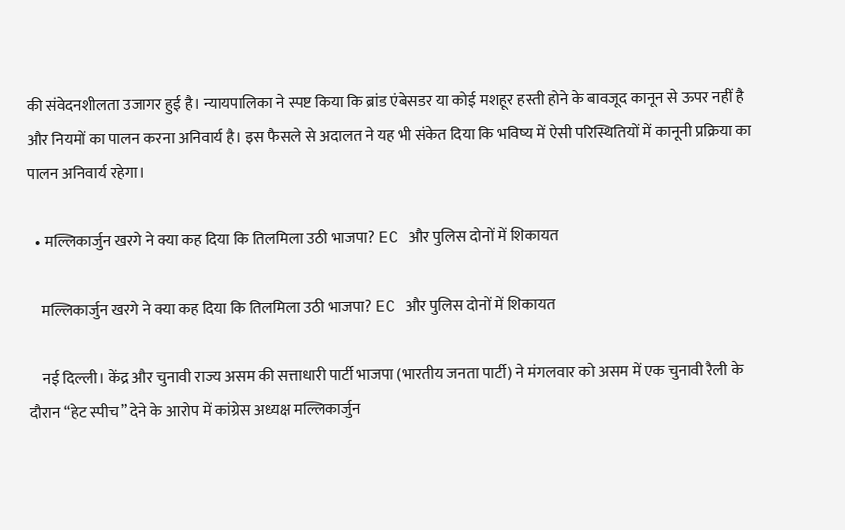की संवेदनशीलता उजागर हुई है। न्यायपालिका ने स्पष्ट किया कि ब्रांड एंबेसडर या कोई मशहूर हस्ती होने के बावजूद कानून से ऊपर नहीं है और नियमों का पालन करना अनिवार्य है। इस फैसले से अदालत ने यह भी संकेत दिया कि भविष्य में ऐसी परिस्थितियों में कानूनी प्रक्रिया का पालन अनिवार्य रहेगा।

  • मल्लिकार्जुन खरगे ने क्या कह दिया कि तिलमिला उठी भाजपा? EC और पुलिस दोनों में शिकायत

    मल्लिकार्जुन खरगे ने क्या कह दिया कि तिलमिला उठी भाजपा? EC और पुलिस दोनों में शिकायत

    नई दिल्‍ली। केंद्र और चुनावी राज्य असम की सत्ताधारी पार्टी भाजपा (भारतीय जनता पार्टी) ने मंगलवार को असम में एक चुनावी रैली के दौरान “हेट स्पीच” देने के आरोप में कांग्रेस अध्यक्ष मल्लिकार्जुन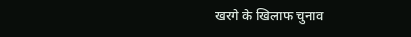खरगे के खिलाफ चुनाव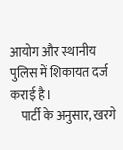आयोग और स्थानीय पुलिस में शिकायत दर्ज कराई है।
    पार्टी के अनुसार, खरगे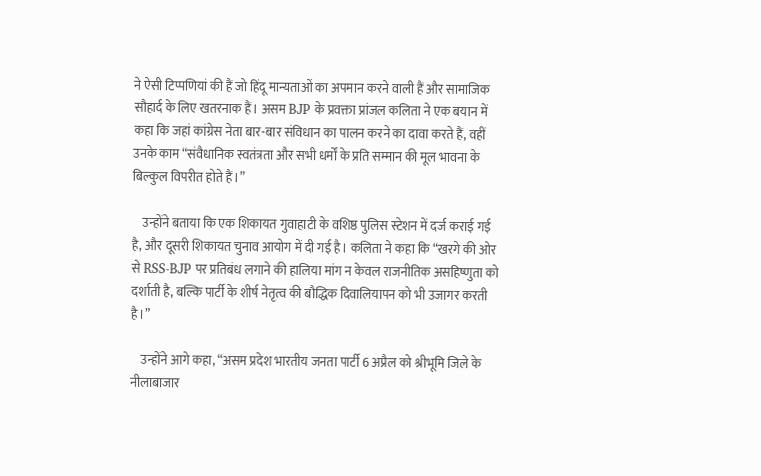ने ऐसी टिप्पणियां की हैं जो हिंदू मान्यताओं का अपमान करने वाली हैं और सामाजिक सौहार्द के लिए खतरनाक हैं। असम BJP के प्रवक्ता प्रांजल कलिता ने एक बयान में कहा कि जहां कांग्रेस नेता बार-बार संविधान का पालन करने का दावा करते हैं, वहीं उनके काम “संवैधानिक स्वतंत्रता और सभी धर्मों के प्रति सम्मान की मूल भावना के बिल्कुल विपरीत होते हैं।”

    उन्होंने बताया कि एक शिकायत गुवाहाटी के वशिष्ठ पुलिस स्टेशन में दर्ज कराई गई है, और दूसरी शिकायत चुनाव आयोग में दी गई है। कलिता ने कहा कि “खरगे की ओर से RSS-BJP पर प्रतिबंध लगाने की हालिया मांग न केवल राजनीतिक असहिष्णुता को दर्शाती है, बल्कि पार्टी के शीर्ष नेतृत्व की बौद्धिक दिवालियापन को भी उजागर करती है।”

    उन्होंने आगे कहा, “असम प्रदेश भारतीय जनता पार्टी 6 अप्रैल को श्रीभूमि जिले के नीलाबाजार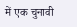में एक चुनावी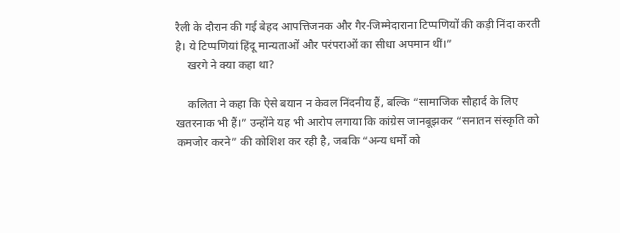रैली के दौरान की गई बेहद आपत्तिजनक और गैर-जिम्मेदाराना टिप्पणियों की कड़ी निंदा करती है। ये टिप्पणियां हिंदू मान्यताओं और परंपराओं का सीधा अपमान थीं।”
    खरगे ने क्या कहा था?

    कलिता ने कहा कि ऐसे बयान न केवल निंदनीय हैं, बल्कि “सामाजिक सौहार्द के लिए खतरनाक भी हैं।” उन्होंने यह भी आरोप लगाया कि कांग्रेस जानबूझकर “सनातन संस्कृति को कमजोर करने” की कोशिश कर रही है, जबकि “अन्य धर्मों को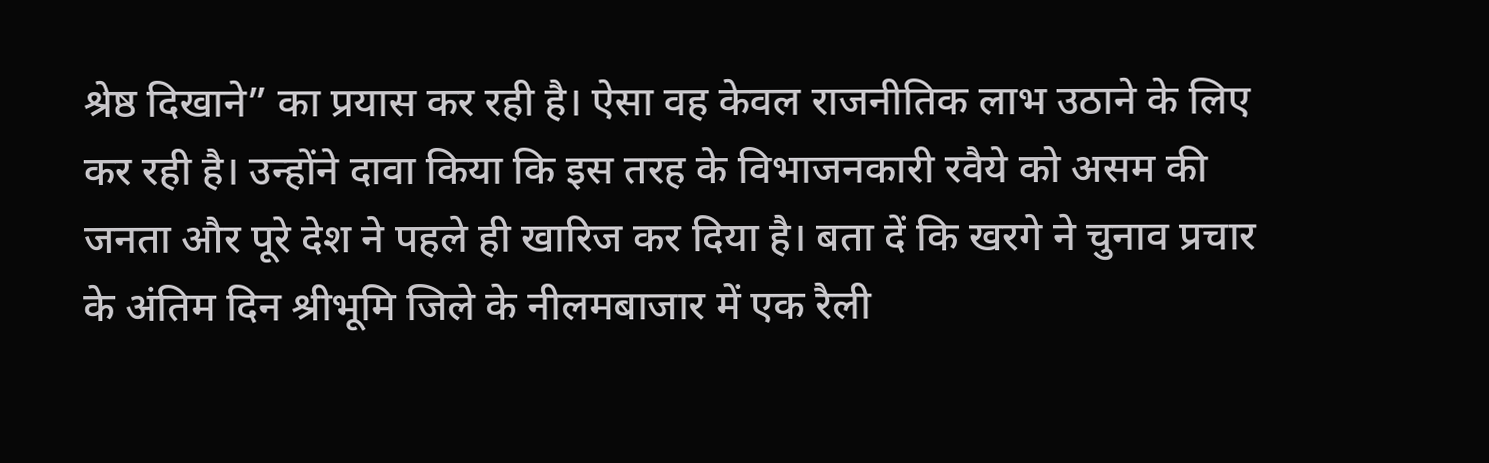श्रेष्ठ दिखाने” का प्रयास कर रही है। ऐसा वह केवल राजनीतिक लाभ उठाने के लिए कर रही है। उन्होंने दावा किया कि इस तरह के विभाजनकारी रवैये को असम की जनता और पूरे देश ने पहले ही खारिज कर दिया है। बता दें कि खरगे ने चुनाव प्रचार के अंतिम दिन श्रीभूमि जिले के नीलमबाजार में एक रैली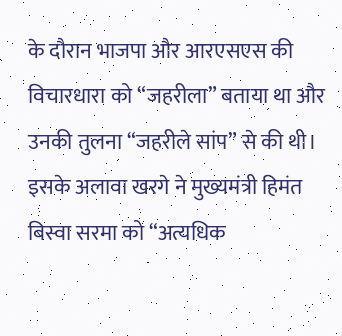के दौरान भाजपा और आरएसएस की विचारधारा को “जहरीला” बताया था और उनकी तुलना “जहरीले सांप” से की थी। इसके अलावा खरगे ने मुख्यमंत्री हिमंत बिस्वा सरमा को “अत्यधिक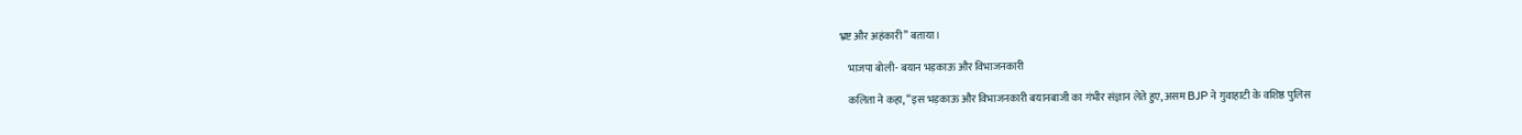भ्रष्ट और अहंकारी” बताया।

    भाजपा बोली- बयान भड़काऊ और विभाजनकारी

    कलिता ने कहा, “इस भड़काऊ और विभाजनकारी बयानबाजी का गंभीर संज्ञान लेते हुए, असम BJP ने गुवाहाटी के वशिष्ठ पुलिस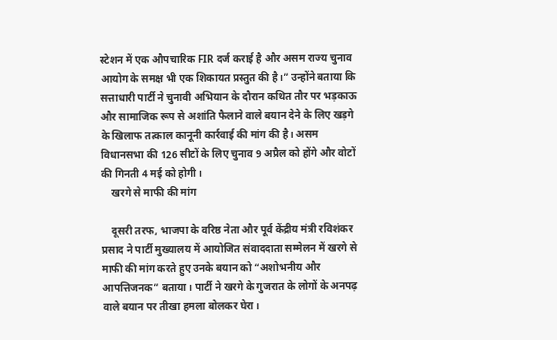स्टेशन में एक औपचारिक FIR दर्ज कराई है और असम राज्य चुनाव आयोग के समक्ष भी एक शिकायत प्रस्तुत की है।” उन्होंने बताया कि सत्ताधारी पार्टी ने चुनावी अभियान के दौरान कथित तौर पर भड़काऊ और सामाजिक रूप से अशांति फैलाने वाले बयान देने के लिए खड़गे के खिलाफ तत्काल कानूनी कार्रवाई की मांग की है। असम विधानसभा की 126 सीटों के लिए चुनाव 9 अप्रैल को होंगे और वोटों की गिनती 4 मई को होगी।
    खरगे से माफी की मांग

    दूसरी तरफ, भाजपा के वरिष्ठ नेता और पूर्व केंद्रीय मंत्री रविशंकर प्रसाद ने पार्टी मुख्यालय में आयोजित संवाददाता सम्मेलन में खरगे से माफी की मांग करते हुए उनके बयान को “अशोभनीय और आपत्तिजनक” बताया। पार्टी ने खरगे के गुजरात के लोगों के अनपढ़ वाले बयान पर तीखा हमला बोलकर घेरा।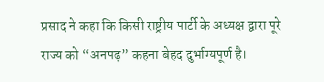प्रसाद ने कहा कि किसी राष्ट्रीय पार्टी के अध्यक्ष द्वारा पूरे राज्य को “अनपढ़” कहना बेहद दुर्भाग्यपूर्ण है।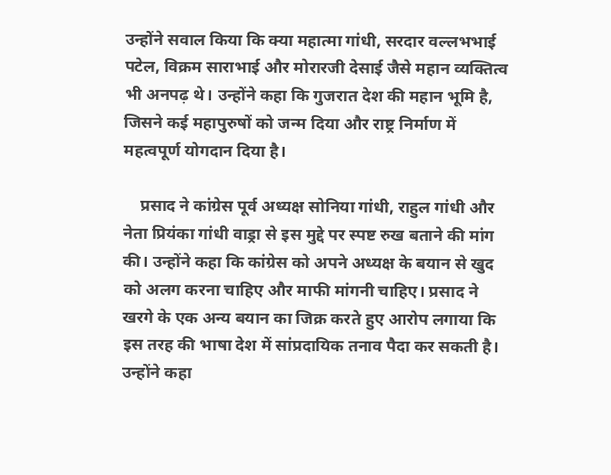उन्होंने सवाल किया कि क्या महात्मा गांधी, सरदार वल्लभभाई पटेल, विक्रम साराभाई और मोरारजी देसाई जैसे महान व्यक्तित्व भी अनपढ़ थे। उन्होंने कहा कि गुजरात देश की महान भूमि है, जिसने कई महापुरुषों को जन्म दिया और राष्ट्र निर्माण में महत्वपूर्ण योगदान दिया है।

    प्रसाद ने कांग्रेस पूर्व अध्यक्ष सोनिया गांधी, राहुल गांधी और नेता प्रियंका गांधी वाड्रा से इस मुद्दे पर स्पष्ट रुख बताने की मांग की। उन्होंने कहा कि कांग्रेस को अपने अध्यक्ष के बयान से खुद को अलग करना चाहिए और माफी मांगनी चाहिए। प्रसाद ने खरगे के एक अन्य बयान का जिक्र करते हुए आरोप लगाया कि इस तरह की भाषा देश में सांप्रदायिक तनाव पैदा कर सकती है। उन्होंने कहा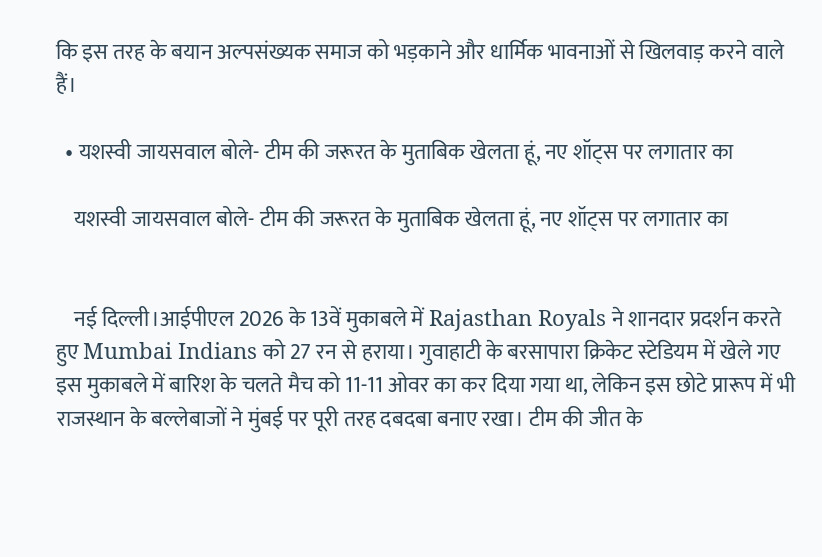कि इस तरह के बयान अल्पसंख्यक समाज को भड़काने और धार्मिक भावनाओं से खिलवाड़ करने वाले हैं।

  • यशस्वी जायसवाल बोले- टीम की जरूरत के मुताबिक खेलता हूं, नए शॉट्स पर लगातार का

    यशस्वी जायसवाल बोले- टीम की जरूरत के मुताबिक खेलता हूं, नए शॉट्स पर लगातार का


    नई दिल्ली।आईपीएल 2026 के 13वें मुकाबले में Rajasthan Royals ने शानदार प्रदर्शन करते हुए Mumbai Indians को 27 रन से हराया। गुवाहाटी के बरसापारा क्रिकेट स्टेडियम में खेले गए इस मुकाबले में बारिश के चलते मैच को 11-11 ओवर का कर दिया गया था, लेकिन इस छोटे प्रारूप में भी राजस्थान के बल्लेबाजों ने मुंबई पर पूरी तरह दबदबा बनाए रखा। टीम की जीत के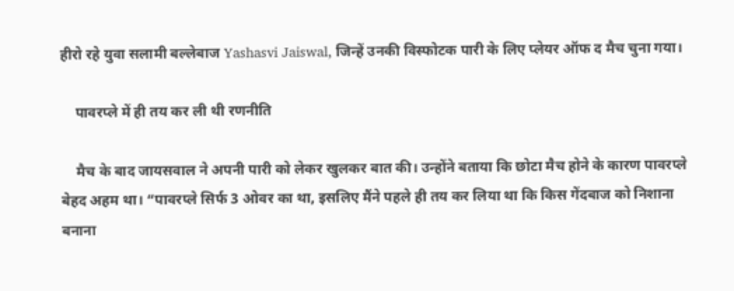हीरो रहे युवा सलामी बल्लेबाज Yashasvi Jaiswal, जिन्हें उनकी विस्फोटक पारी के लिए प्लेयर ऑफ द मैच चुना गया।

    पावरप्ले में ही तय कर ली थी रणनीति

    मैच के बाद जायसवाल ने अपनी पारी को लेकर खुलकर बात की। उन्होंने बताया कि छोटा मैच होने के कारण पावरप्ले बेहद अहम था। “पावरप्ले सिर्फ 3 ओवर का था, इसलिए मैंने पहले ही तय कर लिया था कि किस गेंदबाज को निशाना बनाना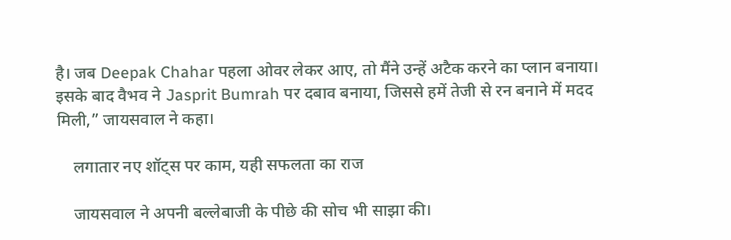है। जब Deepak Chahar पहला ओवर लेकर आए, तो मैंने उन्हें अटैक करने का प्लान बनाया। इसके बाद वैभव ने Jasprit Bumrah पर दबाव बनाया, जिससे हमें तेजी से रन बनाने में मदद मिली,” जायसवाल ने कहा।

    लगातार नए शॉट्स पर काम, यही सफलता का राज

    जायसवाल ने अपनी बल्लेबाजी के पीछे की सोच भी साझा की।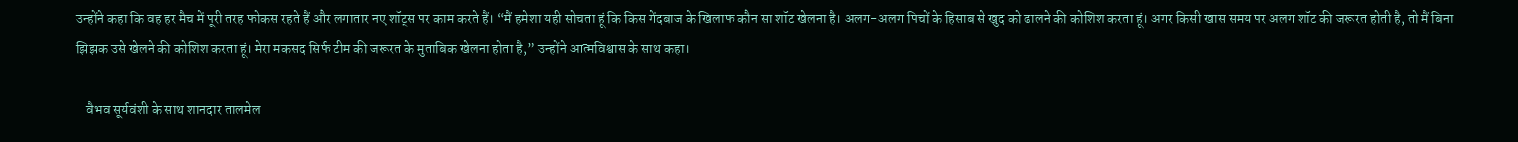उन्होंने कहा कि वह हर मैच में पूरी तरह फोकस रहते हैं और लगातार नए शॉट्स पर काम करते हैं। “मैं हमेशा यही सोचता हूं कि किस गेंदबाज के खिलाफ कौन सा शॉट खेलना है। अलग-अलग पिचों के हिसाब से खुद को ढालने की कोशिश करता हूं। अगर किसी खास समय पर अलग शॉट की जरूरत होती है, तो मैं बिना झिझक उसे खेलने की कोशिश करता हूं। मेरा मकसद सिर्फ टीम की जरूरत के मुताबिक खेलना होता है,” उन्होंने आत्मविश्वास के साथ कहा।

    वैभव सूर्यवंशी के साथ शानदार तालमेल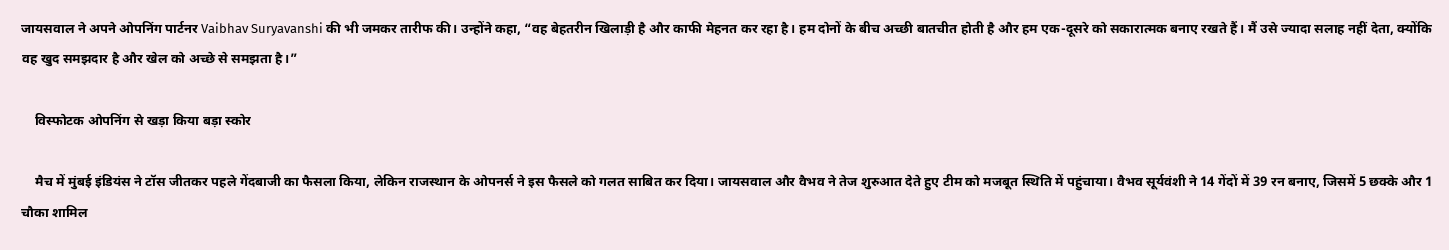जायसवाल ने अपने ओपनिंग पार्टनर Vaibhav Suryavanshi की भी जमकर तारीफ की। उन्होंने कहा, “वह बेहतरीन खिलाड़ी है और काफी मेहनत कर रहा है। हम दोनों के बीच अच्छी बातचीत होती है और हम एक-दूसरे को सकारात्मक बनाए रखते हैं। मैं उसे ज्यादा सलाह नहीं देता, क्योंकि वह खुद समझदार है और खेल को अच्छे से समझता है।”

    विस्फोटक ओपनिंग से खड़ा किया बड़ा स्कोर

    मैच में मुंबई इंडियंस ने टॉस जीतकर पहले गेंदबाजी का फैसला किया, लेकिन राजस्थान के ओपनर्स ने इस फैसले को गलत साबित कर दिया। जायसवाल और वैभव ने तेज शुरुआत देते हुए टीम को मजबूत स्थिति में पहुंचाया। वैभव सूर्यवंशी ने 14 गेंदों में 39 रन बनाए, जिसमें 5 छक्के और 1 चौका शामिल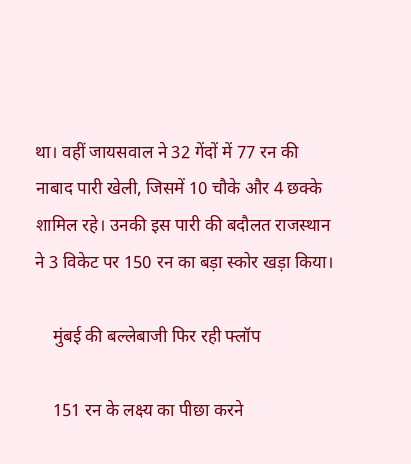था। वहीं जायसवाल ने 32 गेंदों में 77 रन की नाबाद पारी खेली, जिसमें 10 चौके और 4 छक्के शामिल रहे। उनकी इस पारी की बदौलत राजस्थान ने 3 विकेट पर 150 रन का बड़ा स्कोर खड़ा किया।

    मुंबई की बल्लेबाजी फिर रही फ्लॉप

    151 रन के लक्ष्य का पीछा करने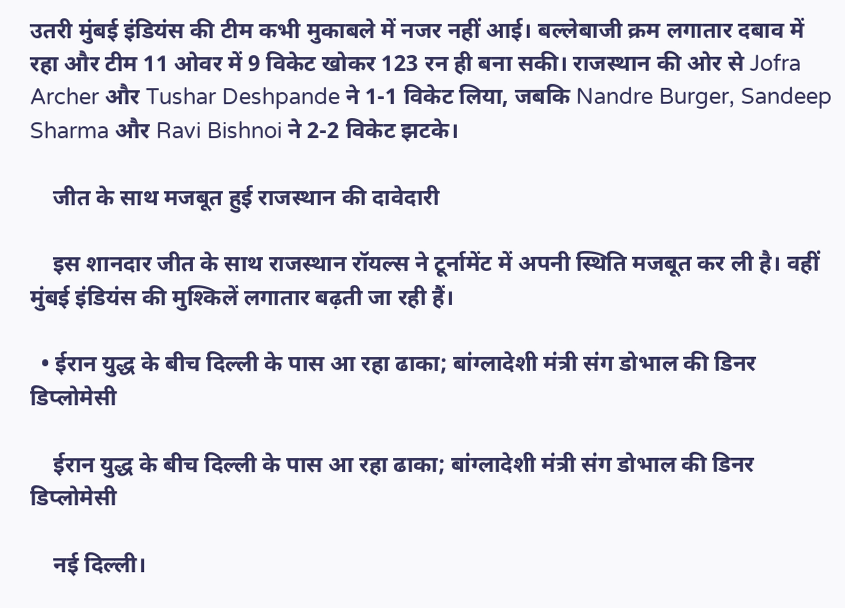उतरी मुंबई इंडियंस की टीम कभी मुकाबले में नजर नहीं आई। बल्लेबाजी क्रम लगातार दबाव में रहा और टीम 11 ओवर में 9 विकेट खोकर 123 रन ही बना सकी। राजस्थान की ओर से Jofra Archer और Tushar Deshpande ने 1-1 विकेट लिया, जबकि Nandre Burger, Sandeep Sharma और Ravi Bishnoi ने 2-2 विकेट झटके।

    जीत के साथ मजबूत हुई राजस्थान की दावेदारी

    इस शानदार जीत के साथ राजस्थान रॉयल्स ने टूर्नामेंट में अपनी स्थिति मजबूत कर ली है। वहीं मुंबई इंडियंस की मुश्किलें लगातार बढ़ती जा रही हैं।

  • ईरान युद्ध के बीच दिल्ली के पास आ रहा ढाका; बांग्लादेशी मंत्री संग डोभाल की डिनर डिप्लोमेसी

    ईरान युद्ध के बीच दिल्ली के पास आ रहा ढाका; बांग्लादेशी मंत्री संग डोभाल की डिनर डिप्लोमेसी

    नई दिल्‍ली।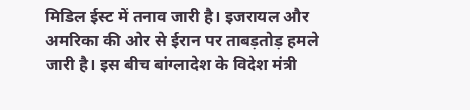मिडिल ईस्ट में तनाव जारी है। इजरायल और अमरिका की ओर से ईरान पर ताबड़तोड़ हमले जारी है। इस बीच बांग्लादेश के विदेश मंत्री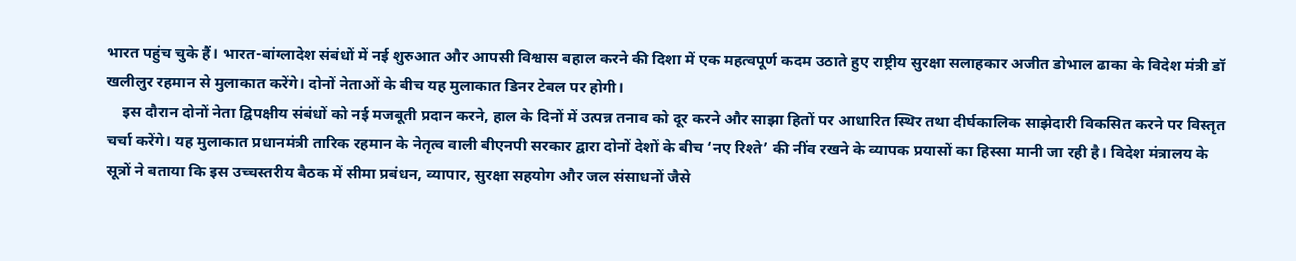भारत पहुंच चुके हैं। भारत-बांग्लादेश संबंधों में नई शुरुआत और आपसी विश्वास बहाल करने की दिशा में एक महत्वपूर्ण कदम उठाते हुए राष्ट्रीय सुरक्षा सलाहकार अजीत डोभाल ढाका के विदेश मंत्री डॉ खलीलुर रहमान से मुलाकात करेंगे। दोनों नेताओं के बीच यह मुलाकात डिनर टेबल पर होगी।
    इस दौरान दोनों नेता द्विपक्षीय संबंधों को नई मजबूती प्रदान करने, हाल के दिनों में उत्पन्न तनाव को दूर करने और साझा हितों पर आधारित स्थिर तथा दीर्घकालिक साझेदारी विकसित करने पर विस्तृत चर्चा करेंगे। यह मुलाकात प्रधानमंत्री तारिक रहमान के नेतृत्व वाली बीएनपी सरकार द्वारा दोनों देशों के बीच ‘नए रिश्ते’ की नींव रखने के व्यापक प्रयासों का हिस्सा मानी जा रही है। विदेश मंत्रालय के सूत्रों ने बताया कि इस उच्चस्तरीय बैठक में सीमा प्रबंधन, व्यापार, सुरक्षा सहयोग और जल संसाधनों जैसे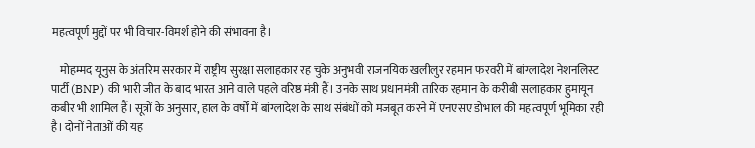महत्वपूर्ण मुद्दों पर भी विचार-विमर्श होने की संभावना है।

    मोहम्मद यूनुस के अंतरिम सरकार में राष्ट्रीय सुरक्षा सलाहकार रह चुके अनुभवी राजनयिक खलीलुर रहमान फरवरी में बांग्लादेश नेशनलिस्ट पार्टी (BNP) की भारी जीत के बाद भारत आने वाले पहले वरिष्ठ मंत्री हैं। उनके साथ प्रधानमंत्री तारिक रहमान के करीबी सलाहकार हुमायून कबीर भी शामिल हैं। सूत्रों के अनुसार, हाल के वर्षों में बांग्लादेश के साथ संबंधों को मजबूत करने में एनएसए डोभाल की महत्वपूर्ण भूमिका रही है। दोनों नेताओं की यह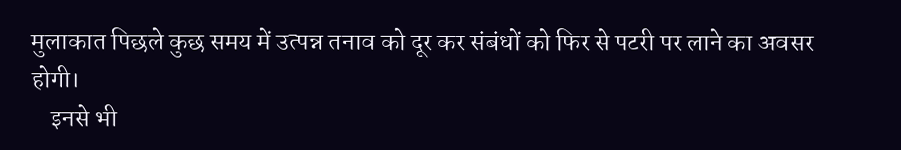मुलाकात पिछले कुछ समय में उत्पन्न तनाव को दूर कर संबंधों को फिर से पटरी पर लाने का अवसर होगी।
    इनसे भी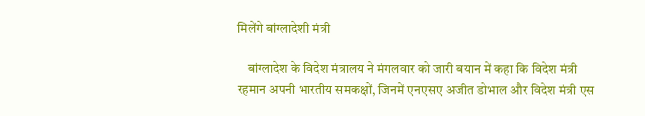मिलेंगे बांग्लादेशी मंत्री

    बांग्लादेश के विदेश मंत्रालय ने मंगलवार को जारी बयान में कहा कि विदेश मंत्री रहमान अपनी भारतीय समकक्षों, जिनमें एनएसए अजीत डोभाल और विदेश मंत्री एस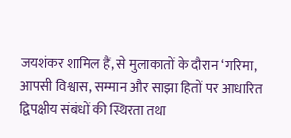जयशंकर शामिल हैं, से मुलाकातों के दौरान ‘गरिमा, आपसी विश्वास, सम्मान और साझा हितों पर आधारित द्विपक्षीय संबंधों की स्थिरता तथा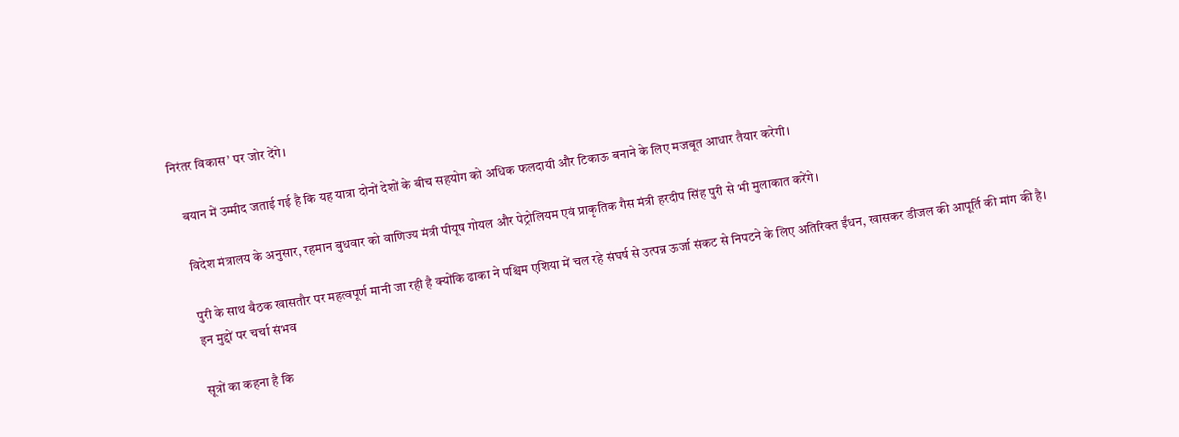निरंतर विकास’ पर जोर देंगे।

    बयान में उम्मीद जताई गई है कि यह यात्रा दोनों देशों के बीच सहयोग को अधिक फलदायी और टिकाऊ बनाने के लिए मजबूत आधार तैयार करेगी।

    विदेश मंत्रालय के अनुसार, रहमान बुधवार को वाणिज्य मंत्री पीयूष गोयल और पेट्रोलियम एवं प्राकृतिक गैस मंत्री हरदीप सिंह पुरी से भी मुलाकात करेंगे।

    पुरी के साथ बैठक खासतौर पर महत्वपूर्ण मानी जा रही है क्योंकि ढाका ने पश्चिम एशिया में चल रहे संघर्ष से उत्पन्न ऊर्जा संकट से निपटने के लिए अतिरिक्त ईंधन, खासकर डीजल की आपूर्ति की मांग की है।
    इन मुद्दों पर चर्चा संभव

    सूत्रों का कहना है कि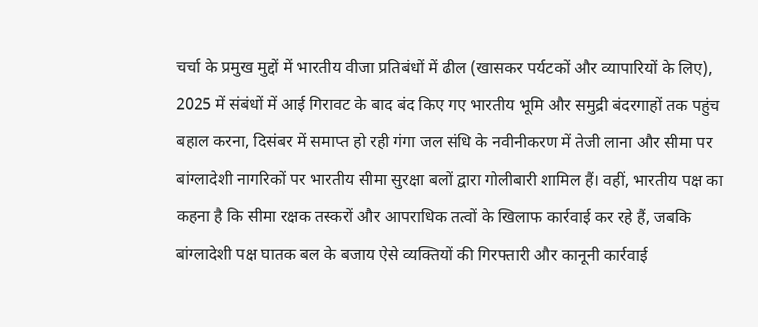चर्चा के प्रमुख मुद्दों में भारतीय वीजा प्रतिबंधों में ढील (खासकर पर्यटकों और व्यापारियों के लिए), 2025 में संबंधों में आई गिरावट के बाद बंद किए गए भारतीय भूमि और समुद्री बंदरगाहों तक पहुंच बहाल करना, दिसंबर में समाप्त हो रही गंगा जल संधि के नवीनीकरण में तेजी लाना और सीमा पर बांग्लादेशी नागरिकों पर भारतीय सीमा सुरक्षा बलों द्वारा गोलीबारी शामिल हैं। वहीं, भारतीय पक्ष का कहना है कि सीमा रक्षक तस्करों और आपराधिक तत्वों के खिलाफ कार्रवाई कर रहे हैं, जबकि बांग्लादेशी पक्ष घातक बल के बजाय ऐसे व्यक्तियों की गिरफ्तारी और कानूनी कार्रवाई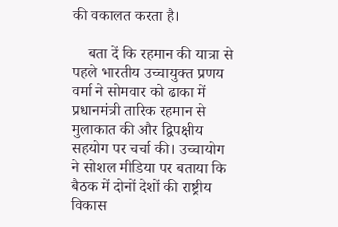की वकालत करता है।

    बता दें कि रहमान की यात्रा से पहले भारतीय उच्चायुक्त प्रणय वर्मा ने सोमवार को ढाका में प्रधानमंत्री तारिक रहमान से मुलाकात की और द्विपक्षीय सहयोग पर चर्चा की। उच्चायोग ने सोशल मीडिया पर बताया कि बैठक में दोनों देशों की राष्ट्रीय विकास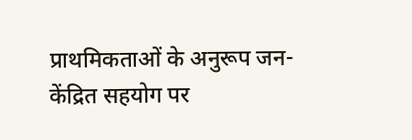प्राथमिकताओं के अनुरूप जन-केंद्रित सहयोग पर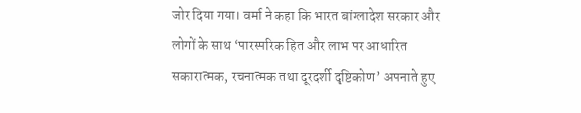जोर दिया गया। वर्मा ने कहा कि भारत बांग्लादेश सरकार और लोगों के साथ ‘पारस्परिक हित और लाभ पर आधारित सकारात्मक, रचनात्मक तथा दूरदर्शी दृष्टिकोण’ अपनाते हुए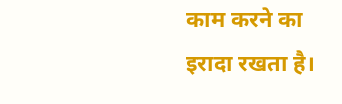काम करने का इरादा रखता है।